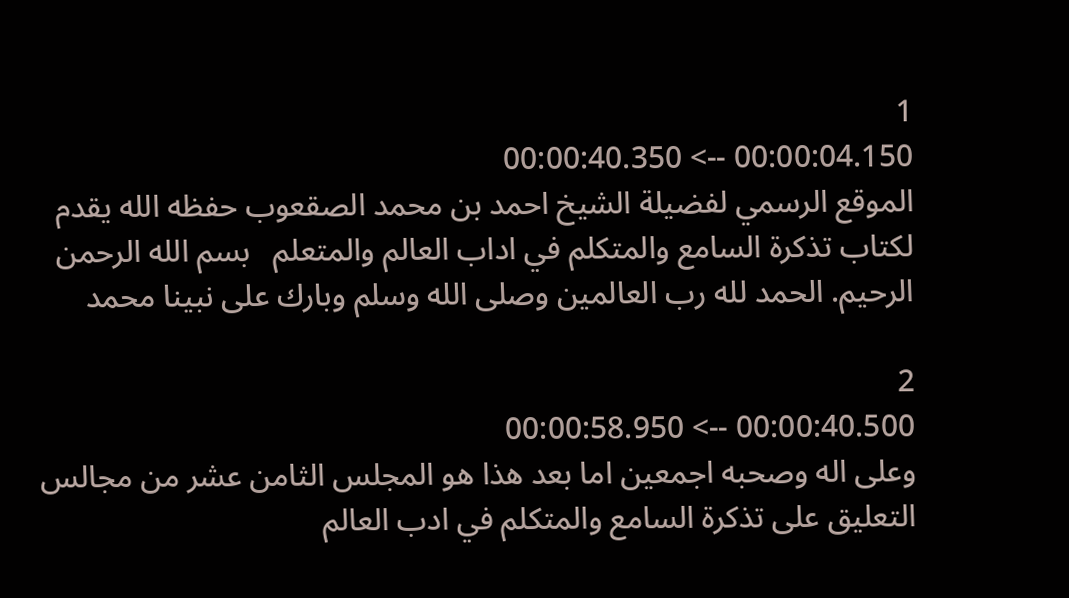1
00:00:04.150 --> 00:00:40.350
الموقع الرسمي لفضيلة الشيخ احمد بن محمد الصقعوب حفظه الله يقدم لكتاب تذكرة السامع والمتكلم في اداب العالم والمتعلم   بسم الله الرحمن الرحيم. الحمد لله رب العالمين وصلى الله وسلم وبارك على نبينا محمد

2
00:00:40.500 --> 00:00:58.950
وعلى اله وصحبه اجمعين اما بعد هذا هو المجلس الثامن عشر من مجالس التعليق على تذكرة السامع والمتكلم في ادب العالم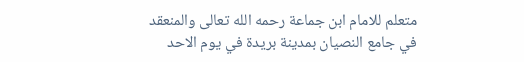متعلم للامام ابن جماعة رحمه الله تعالى والمنعقد في جامع النصيان بمدينة بريدة في يوم الاحد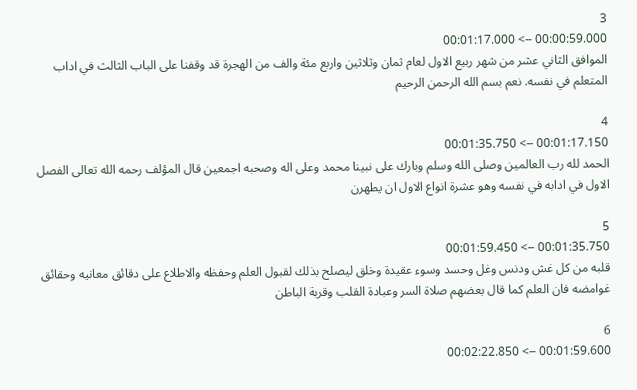3
00:00:59.000 --> 00:01:17.000
الموافق الثاني عشر من شهر ربيع الاول لعام ثمان وثلاثين واربع مئة والف من الهجرة قد وقفنا على الباب الثالث في اداب المتعلم في نفسه. نعم بسم الله الرحمن الرحيم

4
00:01:17.150 --> 00:01:35.750
الحمد لله رب العالمين وصلى الله وسلم وبارك على نبينا محمد وعلى اله وصحبه اجمعين قال المؤلف رحمه الله تعالى الفصل الاول في ادابه في نفسه وهو عشرة انواع الاول ان يطهرن

5
00:01:35.750 --> 00:01:59.450
قلبه من كل غش ودنس وغل وحسد وسوء عقيدة وخلق ليصلح بذلك لقبول العلم وحفظه والاطلاع على دقائق معانيه وحقائق غوامضه فان العلم كما قال بعضهم صلاة السر وعبادة القلب وقربة الباطن

6
00:01:59.600 --> 00:02:22.850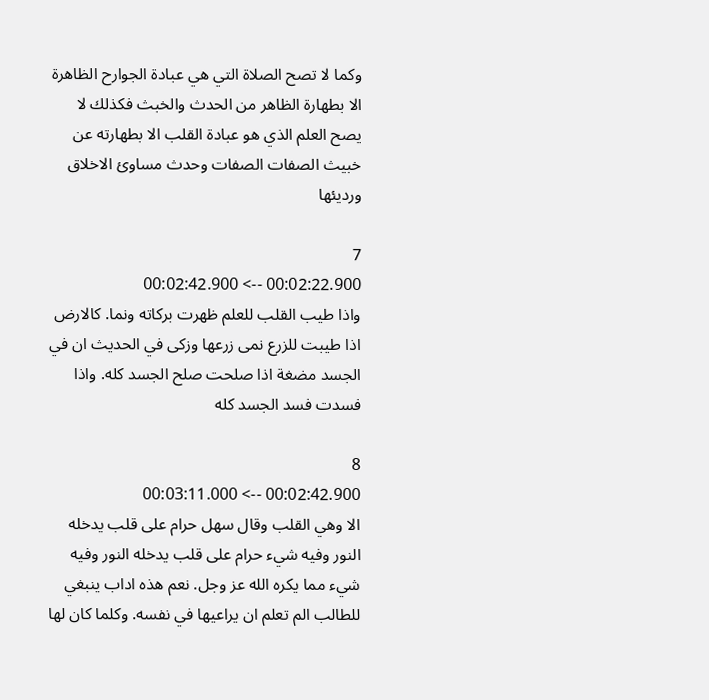وكما لا تصح الصلاة التي هي عبادة الجوارح الظاهرة الا بطهارة الظاهر من الحدث والخبث فكذلك لا يصح العلم الذي هو عبادة القلب الا بطهارته عن خبيث الصفات الصفات وحدث مساوئ الاخلاق ورديئها

7
00:02:22.900 --> 00:02:42.900
واذا طيب القلب للعلم ظهرت بركاته ونما. كالارض اذا طيبت للزرع نمى زرعها وزكى في الحديث ان في الجسد مضغة اذا صلحت صلح الجسد كله. واذا فسدت فسد الجسد كله

8
00:02:42.900 --> 00:03:11.000
الا وهي القلب وقال سهل حرام على قلب يدخله النور وفيه شيء حرام على قلب يدخله النور وفيه شيء مما يكره الله عز وجل. نعم هذه اداب ينبغي للطالب الم تعلم ان يراعيها في نفسه. وكلما كان لها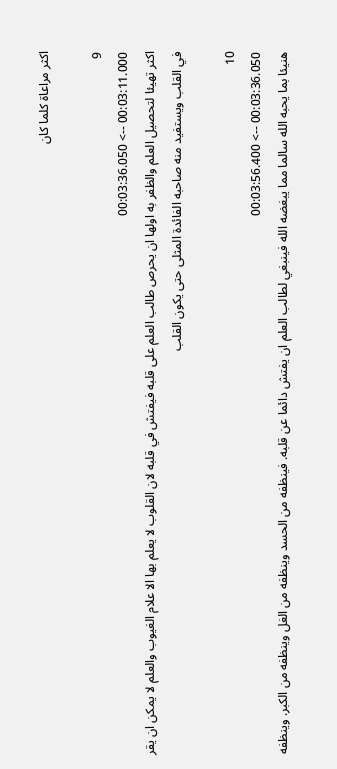اكثر مراعاة كلما كان

9
00:03:11.000 --> 00:03:36.050
اكثر تهيئا لتحصيل العلم والظفر به اولها ان يحرص طالب العلم على قلبه فيفتش في قلبه لان القلوب لا يعلم بها الا علام الغيوب والعلم لا يمكن ان يقر في القلب ويستفيد منه صاحبه الفائدة المثلى حتى يكون القلب

10
00:03:36.050 --> 00:03:56.400
هنيئا بما يحبه الله سالما مما يبغضه الله فينبغي لطالب العلم ان يفتش دائما عن قلبه. فينظفه من الحسد وينظفه من الغل وينظفه من الكبر. وينظفه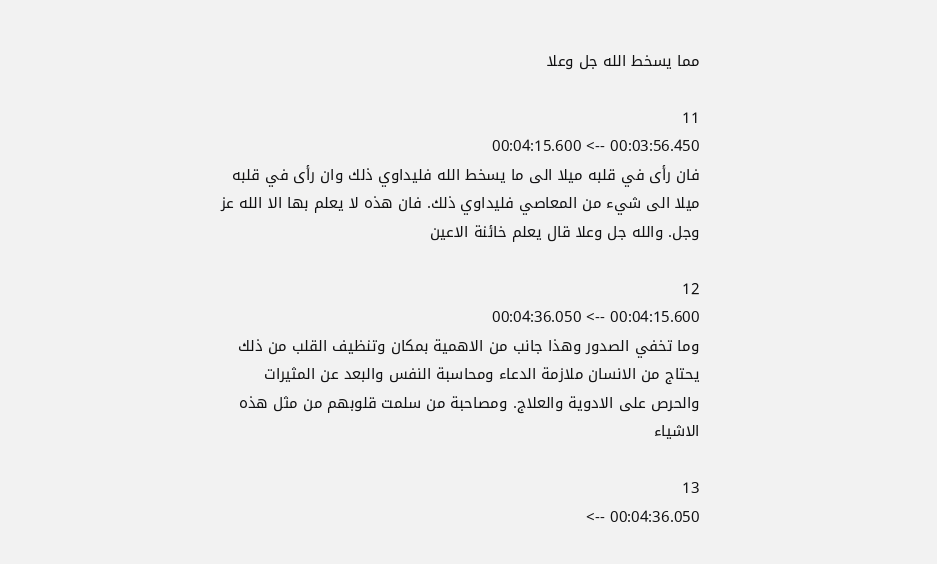مما يسخط الله جل وعلا

11
00:03:56.450 --> 00:04:15.600
فان رأى في قلبه ميلا الى ما يسخط الله فليداوي ذلك وان رأى في قلبه ميلا الى شيء من المعاصي فليداوي ذلك. فان هذه لا يعلم بها الا الله عز وجل. والله جل وعلا قال يعلم خائنة الاعين

12
00:04:15.600 --> 00:04:36.050
وما تخفي الصدور وهذا جانب من الاهمية بمكان وتنظيف القلب من ذلك يحتاج من الانسان ملازمة الدعاء ومحاسبة النفس والبعد عن المثيرات والحرص على الادوية والعلاج. ومصاحبة من سلمت قلوبهم من مثل هذه الاشياء

13
00:04:36.050 -->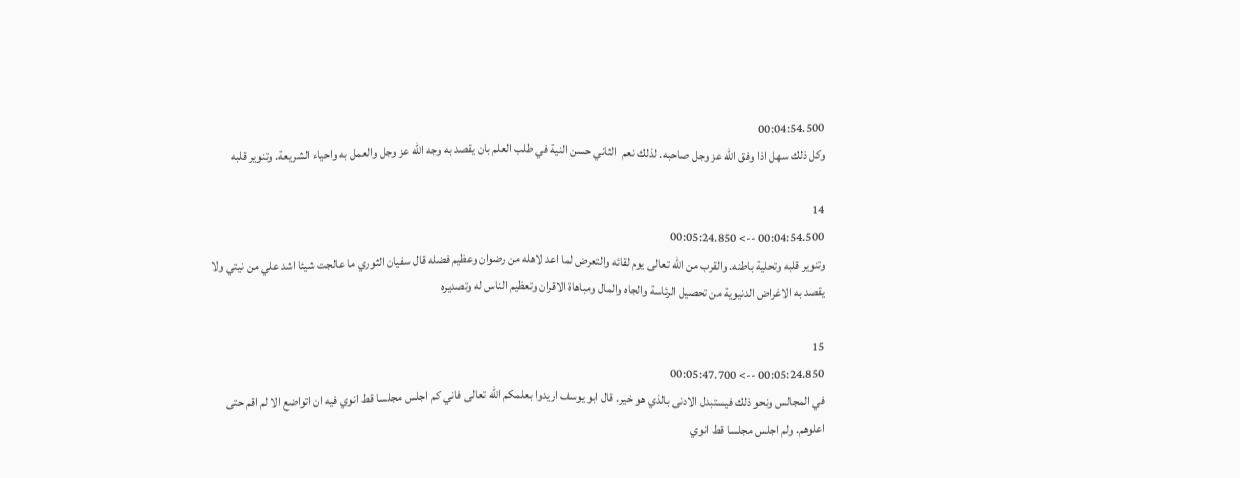00:04:54.500
وكل ذلك سهل اذا وفق الله عز وجل صاحبه. لذلك نعم  الثاني حسن النية في طلب العلم بان يقصد به وجه الله عز وجل والعمل به واحياء الشريعة. وتنوير قلبه

14
00:04:54.500 --> 00:05:24.850
وتنوير قلبه وتحلية باطنه. والقرب من الله تعالى يوم لقائه والتعرض لما اعد لاهله من رضوان وعظيم فضله قال سفيان الثوري ما عالجت شيئا اشد علي من نيتي ولا يقصد به الاغراض الدنيوية من تحصيل الرئاسة والجاه والمال ومباهاة الاقران وتعظيم الناس له وتصديره

15
00:05:24.850 --> 00:05:47.700
في المجالس ونحو ذلك فيستبدل الادنى بالذي هو خير. قال ابو يوسف اريدوا بعلمكم الله تعالى فاني كم اجلس مجلسا قط انوي فيه ان اتواضع الا لم اقم حتى اعلوهم. ولم اجلس مجلسا قط انوي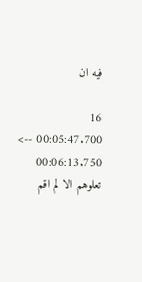فيه ان

16
00:05:47.700 --> 00:06:13.750
تعلوهم الا لم اقم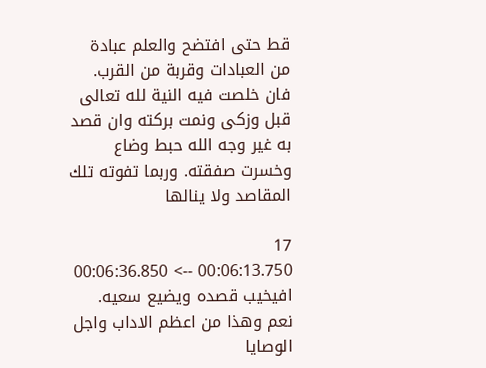قط حتى افتضح والعلم عبادة من العبادات وقربة من القرب. فان خلصت فيه النية لله تعالى قبل وزكى ونمت بركته وان قصد به غير وجه الله حبط وضاع وخسرت صفقته. وربما تفوته تلك المقاصد ولا ينالها

17
00:06:13.750 --> 00:06:36.850
افيخيب قصده ويضيع سعيه. نعم وهذا من اعظم الاداب واجل الوصايا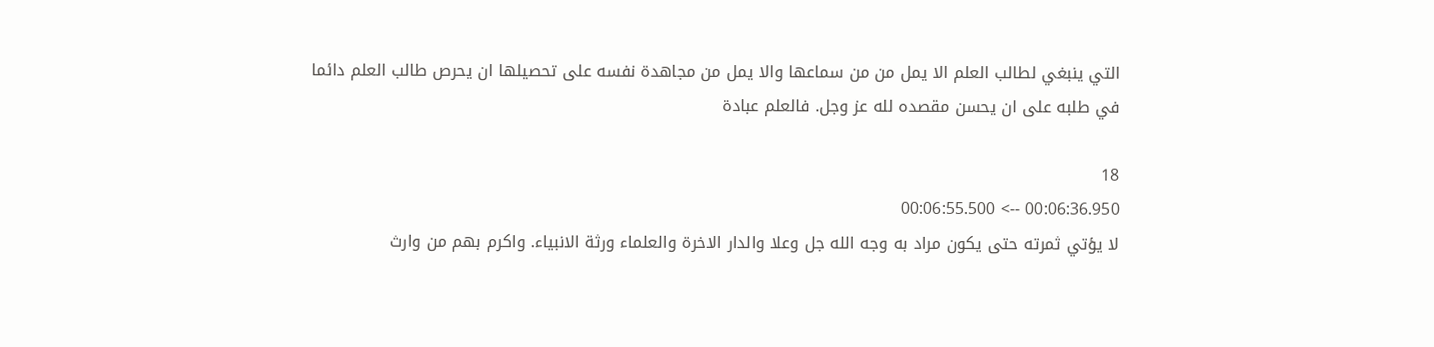التي ينبغي لطالب العلم الا يمل من من سماعها والا يمل من مجاهدة نفسه على تحصيلها ان يحرص طالب العلم دائما في طلبه على ان يحسن مقصده لله عز وجل. فالعلم عبادة

18
00:06:36.950 --> 00:06:55.500
لا يؤتي ثمرته حتى يكون مراد به وجه الله جل وعلا والدار الاخرة والعلماء ورثة الانبياء. واكرم بهم من وارث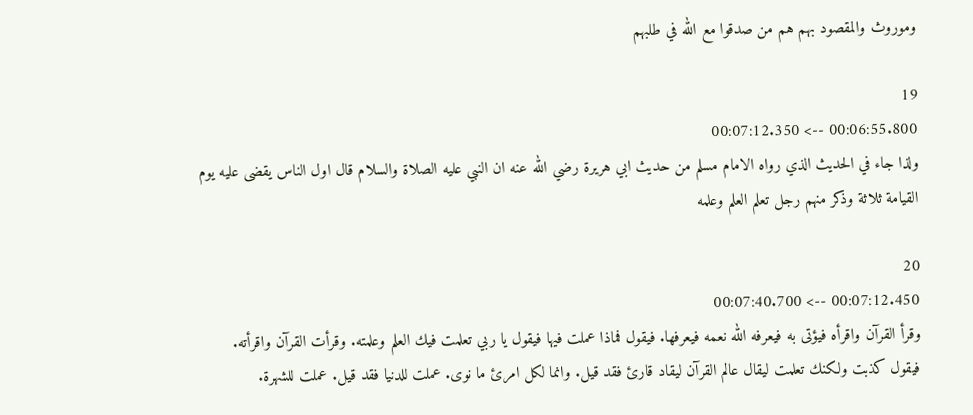وموروث والمقصود بهم هم من صدقوا مع الله في طلبهم

19
00:06:55.800 --> 00:07:12.350
ولذا جاء في الحديث الذي رواه الامام مسلم من حديث ابي هريرة رضي الله عنه ان النبي عليه الصلاة والسلام قال اول الناس يقضى عليه يوم القيامة ثلاثة وذكر منهم رجل تعلم العلم وعلمه

20
00:07:12.450 --> 00:07:40.700
وقرأ القرآن واقرأه فيؤتى به فيعرفه الله نعمه فيعرفها. فيقول فماذا عملت فيها فيقول يا ربي تعلمت فيك العلم وعلمته. وقرأت القرآن واقرأته. فيقول كذبت ولكنك تعلمت ليقال عالم القرآن ليقاد قارئ فقد قيل. وانما لكل امرئ ما نوى. عملت للدنيا فقد قيل. عملت للشهرة.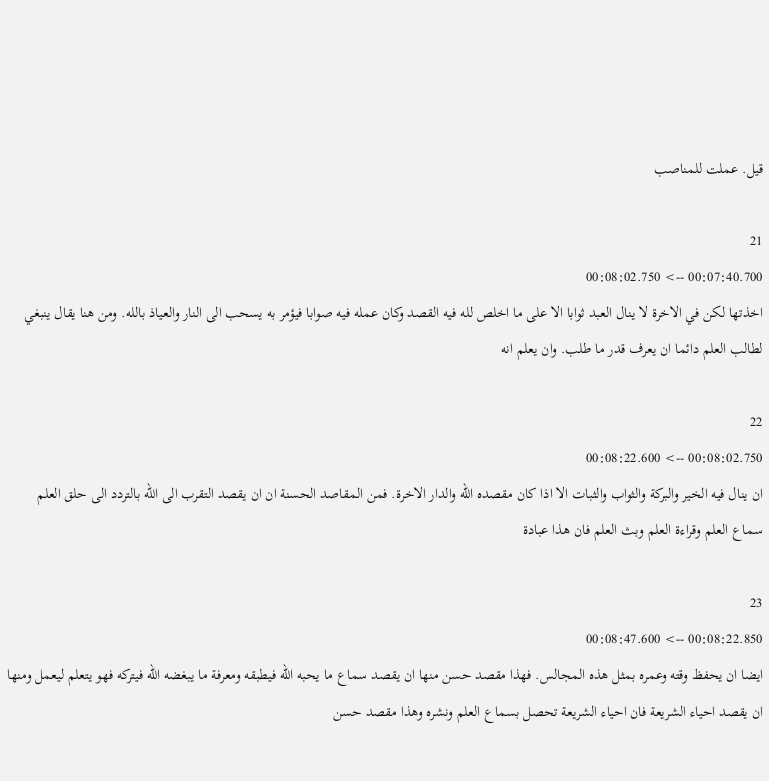قيل. عملت للمناصب

21
00:07:40.700 --> 00:08:02.750
اخذتها لكن في الاخرة لا ينال العبد ثوابا الا على ما اخلص لله فيه القصد وكان عمله فيه صوابا فيؤمر به يسحب الى النار والعياذ بالله. ومن هنا يقال ينبغي لطالب العلم دائما ان يعرف قدر ما طلب. وان يعلم انه

22
00:08:02.750 --> 00:08:22.600
ان ينال فيه الخير والبركة والثواب والثبات الا اذا كان مقصده الله والدار الاخرة. فمن المقاصد الحسنة ان ان يقصد التقرب الى الله بالتردد الى حلق العلم سماع العلم وقراءة العلم وبث العلم فان هذا عبادة

23
00:08:22.850 --> 00:08:47.600
ايضا ان يحفظ وقته وعمره بمثل هذه المجالس. فهذا مقصد حسن منها ان يقصد سماع ما يحبه الله فيطبقه ومعرفة ما يبغضه الله فيتركه فهو يتعلم ليعمل ومنها ان يقصد احياء الشريعة فان احياء الشريعة تحصل بسماع العلم ونشره وهذا مقصد حسن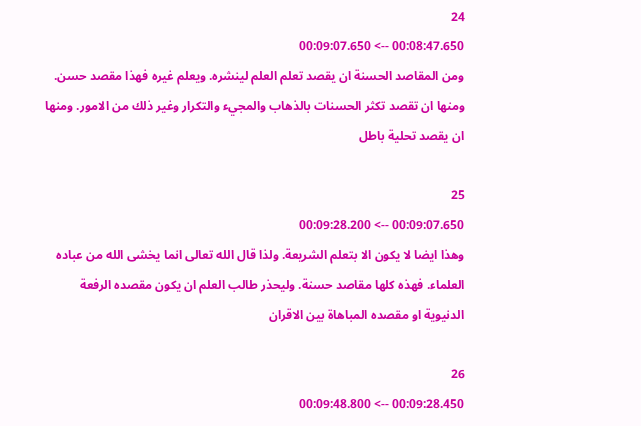24
00:08:47.650 --> 00:09:07.650
ومن المقاصد الحسنة ان يقصد تعلم العلم لينشره. ويعلم غيره فهذا مقصد حسن. ومنها ان تقصد تكثر الحسنات بالذهاب والمجيء والتكرار وغير ذلك من الامور. ومنها ان يقصد تحلية باطل

25
00:09:07.650 --> 00:09:28.200
وهذا ايضا لا يكون الا بتعلم الشريعة. ولذا قال الله تعالى انما يخشى الله من عباده العلماء. فهذه كلها مقاصد حسنة. وليحذر طالب العلم ان يكون مقصده الرفعة الدنيوية او مقصده المباهاة بين الاقران

26
00:09:28.450 --> 00:09:48.800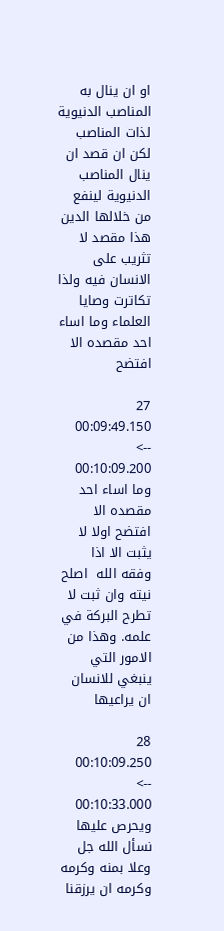او ان ينال به المناصب الدنيوية لذات المناصب لكن ان قصد ان ينال المناصب الدنيوية لينفع من خلالها الدين هذا مقصد لا تثريب على الانسان فيه ولذا تكاترت وصايا العلماء وما اساء احد مقصده الا افتضح

27
00:09:49.150 --> 00:10:09.200
وما اساء احد مقصده الا افتضح اولا لا يثبت الا اذا وفقه الله  اصلح نيته وان ثبت لا تطرح البركة في علمه. وهذا من الامور التي ينبغي للانسان ان يراعيها

28
00:10:09.250 --> 00:10:33.000
ويحرص عليها نسأل الله جل وعلا بمنه وكرمه وكرمه ان يرزقنا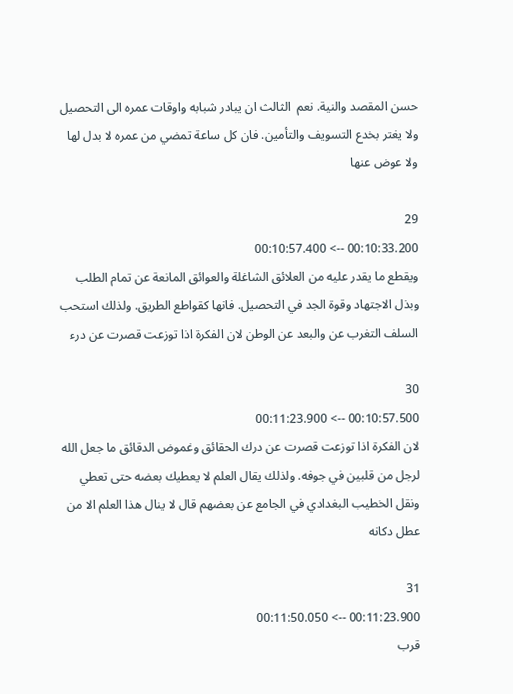حسن المقصد والنية. نعم  الثالث ان يبادر شبابه واوقات عمره الى التحصيل ولا يغتر بخدع التسويف والتأمين. فان كل ساعة تمضي من عمره لا بدل لها ولا عوض عنها

29
00:10:33.200 --> 00:10:57.400
ويقطع ما يقدر عليه من العلائق الشاغلة والعوائق المانعة عن تمام الطلب وبذل الاجتهاد وقوة الجد في التحصيل. فانها كقواطع الطريق. ولذلك استحب السلف التغرب عن والبعد عن الوطن لان الفكرة اذا توزعت قصرت عن درء

30
00:10:57.500 --> 00:11:23.900
لان الفكرة اذا توزعت قصرت عن درك الحقائق وغموض الدقائق ما جعل الله لرجل من قلبين في جوفه. ولذلك يقال العلم لا يعطيك بعضه حتى تعطي ونقل الخطيب البغدادي في الجامع عن بعضهم قال لا ينال هذا العلم الا من عطل دكانه

31
00:11:23.900 --> 00:11:50.050
قرب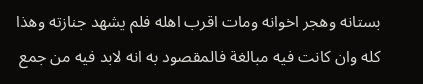بستانه وهجر اخوانه ومات اقرب اهله فلم يشهد جنازته وهذا كله وان كانت فيه مبالغة فالمقصود به انه لابد فيه من جمع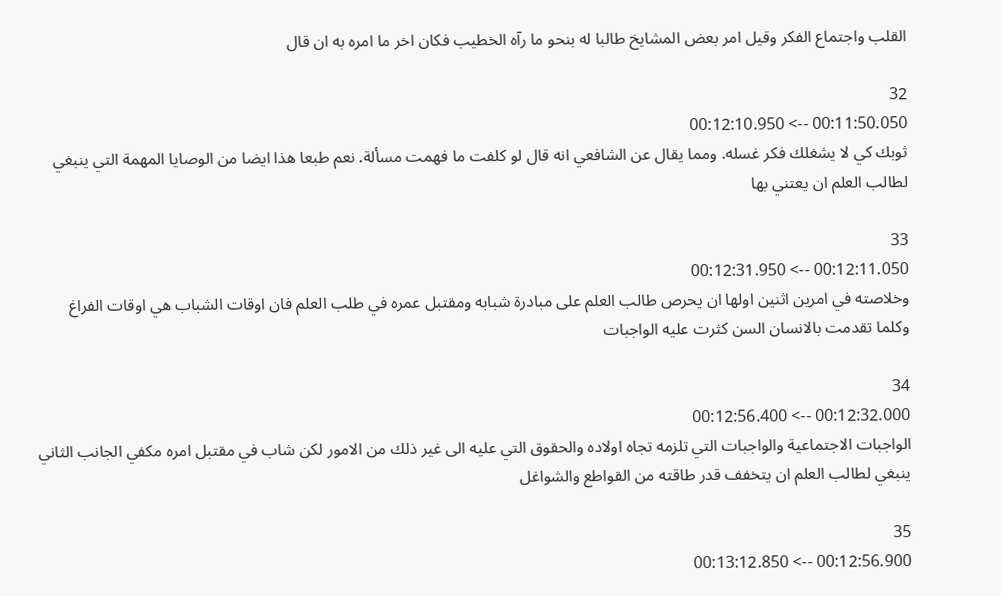القلب واجتماع الفكر وقيل امر بعض المشايخ طالبا له بنحو ما رآه الخطيب فكان اخر ما امره به ان قال

32
00:11:50.050 --> 00:12:10.950
ثوبك كي لا يشغلك فكر غسله. ومما يقال عن الشافعي انه قال لو كلفت ما فهمت مسألة. نعم طبعا هذا ايضا من الوصايا المهمة التي ينبغي لطالب العلم ان يعتني بها

33
00:12:11.050 --> 00:12:31.950
وخلاصته في امرين اثنين اولها ان يحرص طالب العلم على مبادرة شبابه ومقتبل عمره في طلب العلم فان اوقات الشباب هي اوقات الفراغ وكلما تقدمت بالانسان السن كثرت عليه الواجبات

34
00:12:32.000 --> 00:12:56.400
الواجبات الاجتماعية والواجبات التي تلزمه تجاه اولاده والحقوق التي عليه الى غير ذلك من الامور لكن شاب في مقتبل امره مكفي الجانب الثاني ينبغي لطالب العلم ان يتخفف قدر طاقته من القواطع والشواغل

35
00:12:56.900 --> 00:13:12.850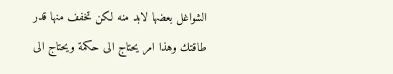الشواغل بعضها لابد منه لكن تخفف منها قدر طاقتك وهذا امر يحتاج الى حكمة ويحتاج الى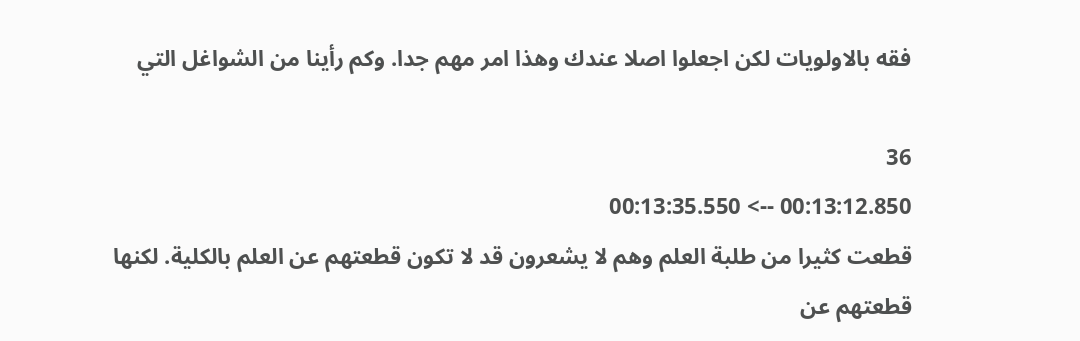فقه بالاولويات لكن اجعلوا اصلا عندك وهذا امر مهم جدا. وكم رأينا من الشواغل التي

36
00:13:12.850 --> 00:13:35.550
قطعت كثيرا من طلبة العلم وهم لا يشعرون قد لا تكون قطعتهم عن العلم بالكلية. لكنها قطعتهم عن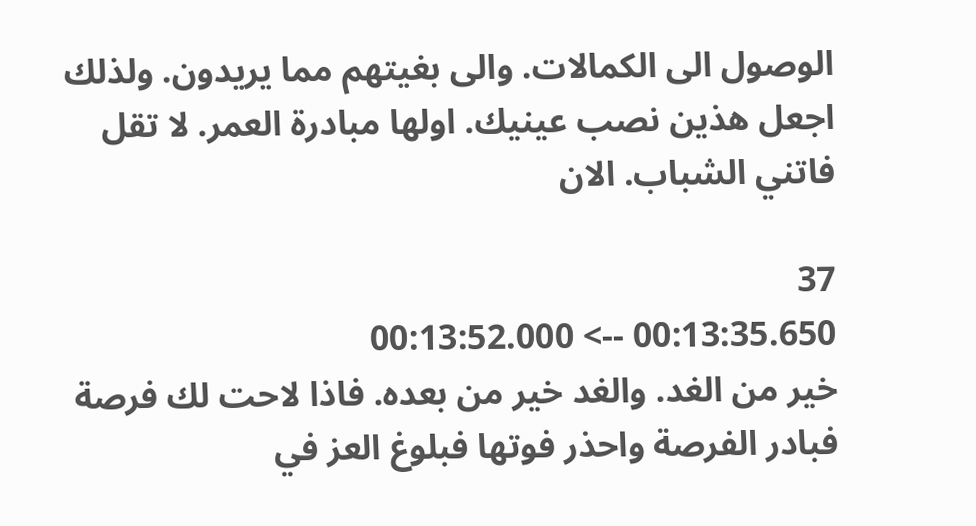الوصول الى الكمالات. والى بغيتهم مما يريدون. ولذلك اجعل هذين نصب عينيك. اولها مبادرة العمر. لا تقل فاتني الشباب. الان

37
00:13:35.650 --> 00:13:52.000
خير من الغد. والغد خير من بعده. فاذا لاحت لك فرصة فبادر الفرصة واحذر فوتها فبلوغ العز في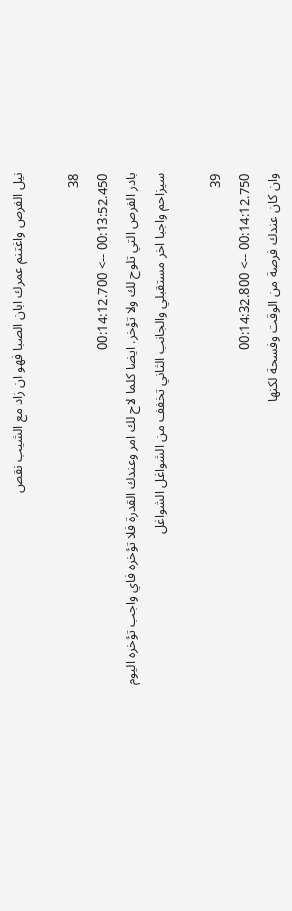نيل الفرص واغتنم عمرك ابان الصبا فهو ان زاد مع الشيب نقص

38
00:13:52.450 --> 00:14:12.700
بادر الفرص التي تلوح لك ولا تؤخر. ايضا كلما لاح لك امر وعندك القدرة فلا تؤخره فاي واجب تؤخره اليوم سيزاحم واجبا اخر مستقبلي والجانب الثاني تخفف من الشواغل الشواغل

39
00:14:12.750 --> 00:14:32.800
وان كان عندك فرصة من الوقت وفسحة لكنها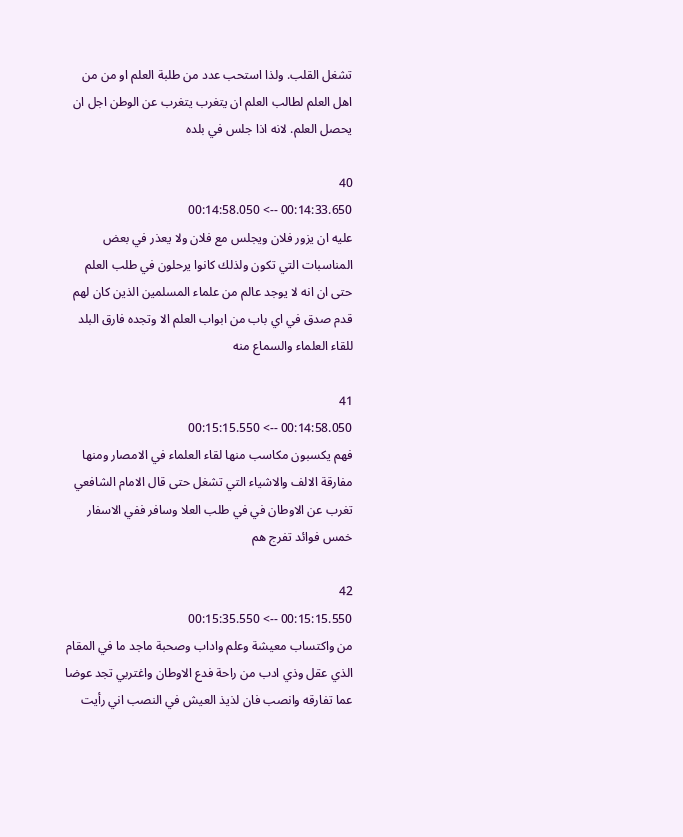تشغل القلب. ولذا استحب عدد من طلبة العلم او من من اهل العلم لطالب العلم ان يتغرب يتغرب عن الوطن اجل ان يحصل العلم. لانه اذا جلس في بلده

40
00:14:33.650 --> 00:14:58.050
عليه ان يزور فلان ويجلس مع فلان ولا يعذر في بعض المناسبات التي تكون ولذلك كانوا يرحلون في طلب العلم حتى ان انه لا يوجد عالم من علماء المسلمين الذين كان لهم قدم صدق في اي باب من ابواب العلم الا وتجده فارق البلد للقاء العلماء والسماع منه

41
00:14:58.050 --> 00:15:15.550
فهم يكسبون مكاسب منها لقاء العلماء في الامصار ومنها مفارقة الالف والاشياء التي تشغل حتى قال الامام الشافعي تغرب عن الاوطان في في طلب العلا وسافر ففي الاسفار خمس فوائد تفرج هم

42
00:15:15.550 --> 00:15:35.550
من واكتساب معيشة وعلم واداب وصحبة ماجد ما في المقام الذي عقل وذي ادب من راحة فدع الاوطان واغتربي تجد عوضا عما تفارقه وانصب فان لذيذ العيش في النصب اني رأيت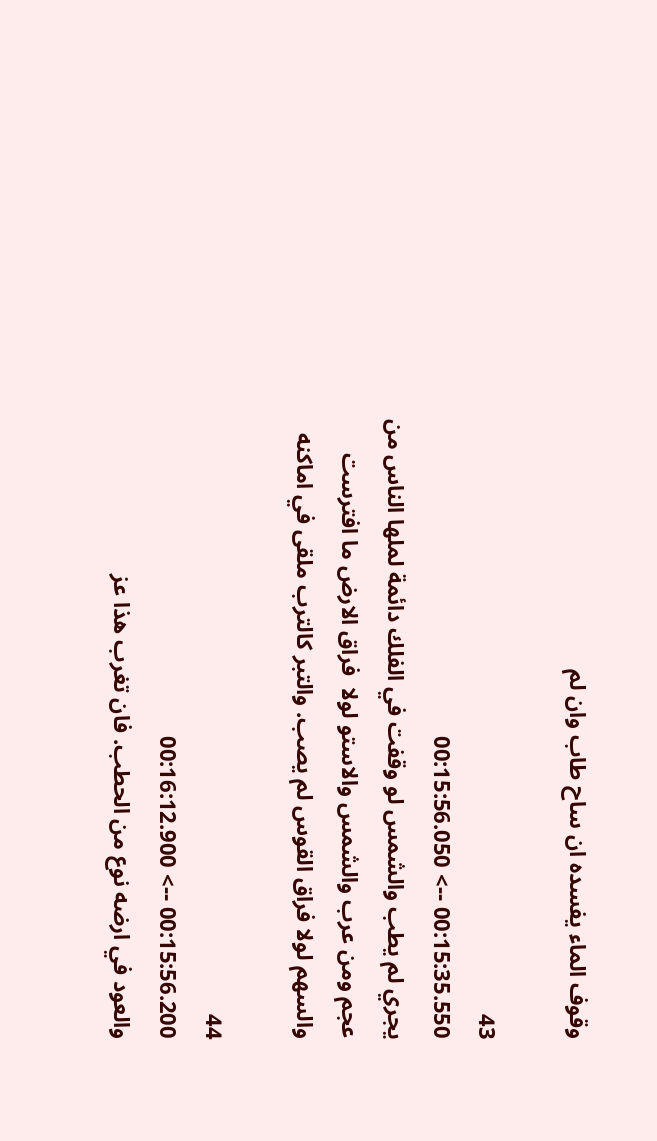وقوف الماء يفسده ان ساح طاب وان لم

43
00:15:35.550 --> 00:15:56.050
يجري لم يطب والشمس لو وقفت في الفلك دائمة لملها الناس من عجم ومن عرب والشمس والاستو لولا  فراق الارض ما افترست والسهم لولا فراق القوس لم يصب. والتبر كالترب ملقى في اماكنه

44
00:15:56.200 --> 00:16:12.900
والعود في ارضه نوع من الحطب. فان تغرب هذا عز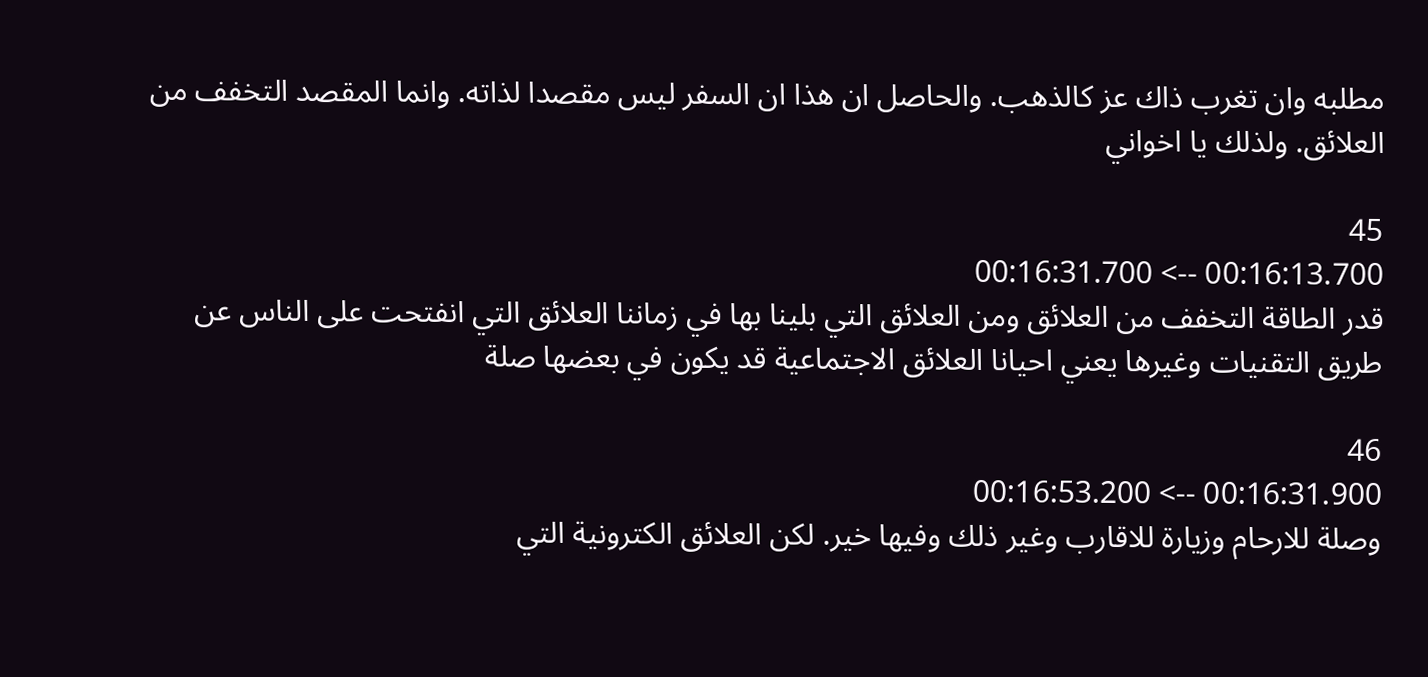مطلبه وان تغرب ذاك عز كالذهب. والحاصل ان هذا ان السفر ليس مقصدا لذاته. وانما المقصد التخفف من العلائق. ولذلك يا اخواني

45
00:16:13.700 --> 00:16:31.700
قدر الطاقة التخفف من العلائق ومن العلائق التي بلينا بها في زماننا العلائق التي انفتحت على الناس عن طريق التقنيات وغيرها يعني احيانا العلائق الاجتماعية قد يكون في بعضها صلة

46
00:16:31.900 --> 00:16:53.200
وصلة للارحام وزيارة للاقارب وغير ذلك وفيها خير. لكن العلائق الكترونية التي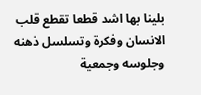بلينا بها اشد قطعا تقطع قلب الانسان وفكرة وتسلسل ذهنه وجلوسه وجمعية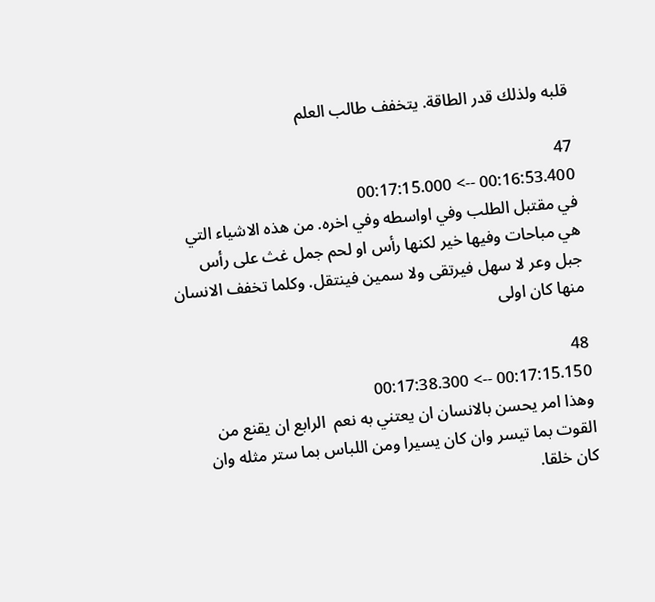قلبه ولذلك قدر الطاقة. يتخفف طالب العلم

47
00:16:53.400 --> 00:17:15.000
في مقتبل الطلب وفي اواسطه وفي اخره. من هذه الاشياء التي هي مباحات وفيها خير لكنها رأس او لحم جمل غث على رأس جبل وعر لا سهل فيرتقى ولا سمين فينتقل. وكلما تخفف الانسان منها كان اولى

48
00:17:15.150 --> 00:17:38.300
وهذا امر يحسن بالانسان ان يعتني به نعم  الرابع ان يقنع من القوت بما تيسر وان كان يسيرا ومن اللباس بما ستر مثله وان كان خلقا.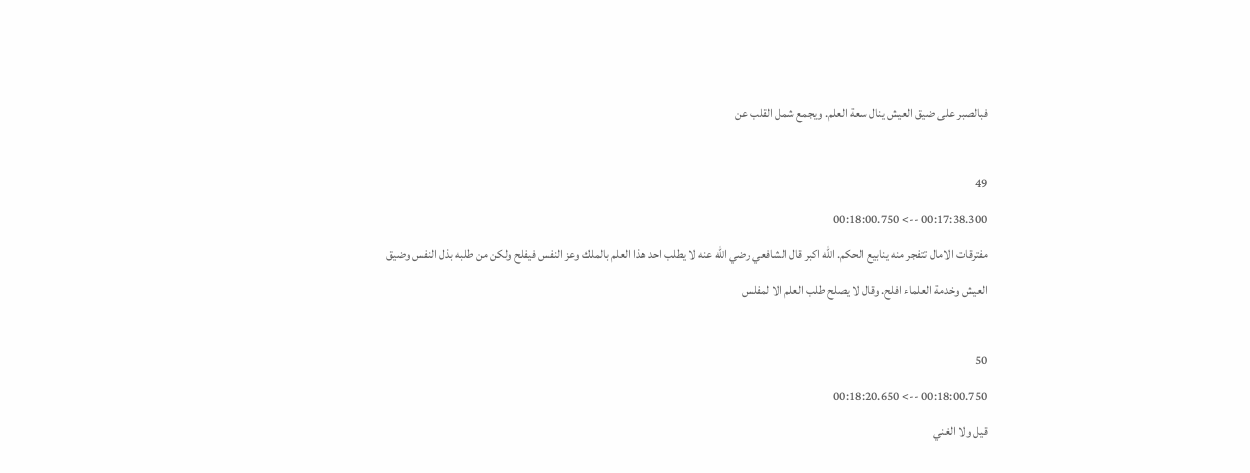فبالصبر على ضيق العيش ينال سعة العلم. ويجمع شمل القلب عن

49
00:17:38.300 --> 00:18:00.750
مفترقات الامال تتفجر منه ينابيع الحكم. الله اكبر قال الشافعي رضي الله عنه لا يطلب احد هذا العلم بالملك وعز النفس فيفلح ولكن من طلبه بذل النفس وضيق العيش وخدمة العلماء افلح. وقال لا يصلح طلب العلم الا لمفلس

50
00:18:00.750 --> 00:18:20.650
قيل ولا الغني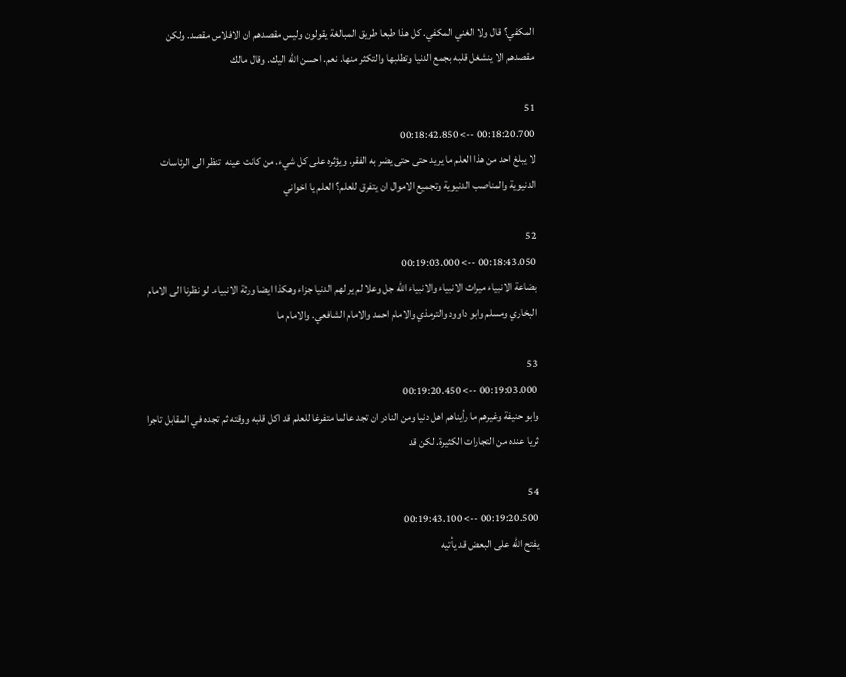المكفي؟ قال ولا الغني المكفي. كل هذا طبعا طريق المبالغة يقولون وليس مقصدهم ان الافلاس مقصد. ولكن مقصدهم الا ينشغل قلبه بجمع الدنيا وتطلبها والتكثر منها. نعم. احسن الله اليك. وقال مالك

51
00:18:20.700 --> 00:18:42.850
لا يبلغ احد من هذا العلم ما يريد حتى حتى يضر به الفقر. ويؤثره على كل شيء. من كانت عينه  تنظر الى الرئاسات الدنيوية والمناصب الدنيوية وتجميع الاموال ان يتفرق للعلم؟ العلم يا اخواني

52
00:18:43.050 --> 00:19:03.000
بضاعة الانبياء ميراث الانبياء والانبياء الله جل وعلا لم ير لهم الدنيا جزاء وهكذا ايضا ورثة الانبياء. لو نظرنا الى الامام البخاري ومسلم وابو داوود والترمذي والامام احمد والامام الشافعي. والامام ما

53
00:19:03.000 --> 00:19:20.450
وابو حنيفة وغيرهم ما رأيناهم اهل دنيا ومن النادر ان تجد عالما متفرغا للعلم قد اكل قلبه ووقته ثم تجده في المقابل تاجرا ثريا عنده من التجارات الكثيرة. لكن قد

54
00:19:20.500 --> 00:19:43.100
يفتح الله على البعض قد يأتيه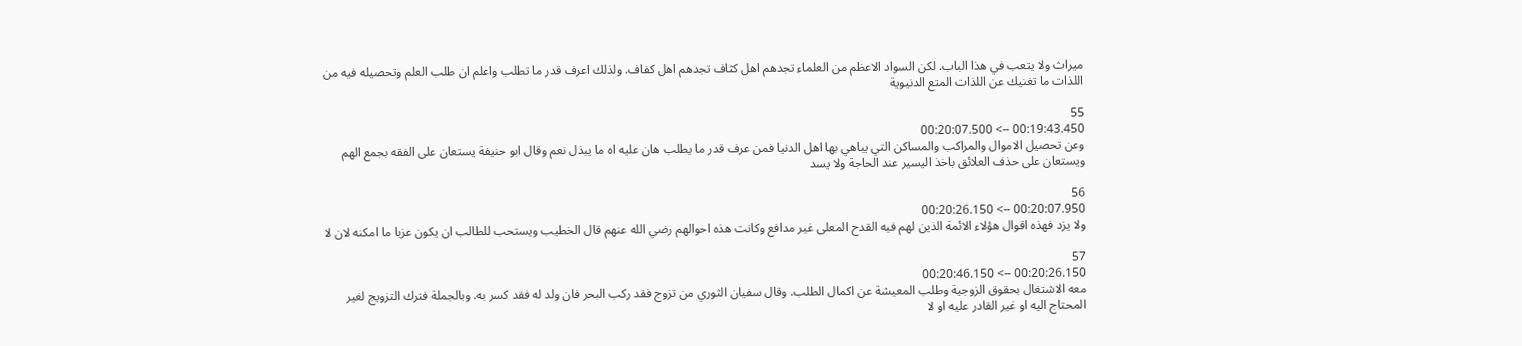ميراث ولا يتعب في هذا الباب. لكن السواد الاعظم من العلماء تجدهم اهل كثاف تجدهم اهل كفاف. ولذلك اعرف قدر ما تطلب واعلم ان طلب العلم وتحصيله فيه من اللذات ما تغنيك عن اللذات المتع الدنيوية

55
00:19:43.450 --> 00:20:07.500
وعن تحصيل الاموال والمراكب والمساكن التي يباهي بها اهل الدنيا فمن عرف قدر ما يطلب هان عليه اه ما يبذل نعم وقال ابو حنيفة يستعان على الفقه بجمع الهم ويستعان على حذف العلائق باخذ اليسير عند الحاجة ولا يسد

56
00:20:07.950 --> 00:20:26.150
ولا يزد فهذه اقوال هؤلاء الائمة الذين لهم فيه القدح المعلى غير مدافع وكانت هذه احوالهم رضي الله عنهم قال الخطيب ويستحب للطالب ان يكون عزبا ما امكنه لان لا

57
00:20:26.150 --> 00:20:46.150
معه الاشتغال بحقوق الزوجية وطلب المعيشة عن اكمال الطلب. وقال سفيان الثوري من تزوج فقد ركب البحر فان ولد له فقد كسر به. وبالجملة فترك التزويج لغير المحتاج اليه او غير القادر عليه او لا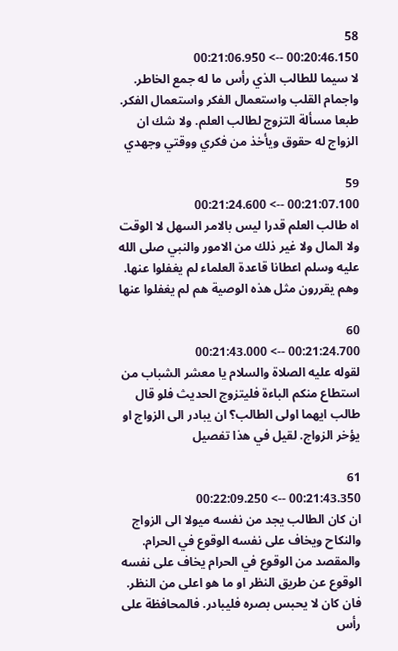58
00:20:46.150 --> 00:21:06.950
لا سيما للطالب الذي رأس ما له جمع الخاطر. واجمام القلب واستعمال الفكر واستعمال الفكر. طبعا مسألة التزوج لطالب العلم. ولا شك ان الزواج له حقوق ويأخذ من فكري ووقتي وجهدي

59
00:21:07.100 --> 00:21:24.600
اه طالب العلم قدرا ليس بالامر السهل لا الوقت ولا المال ولا غير ذلك من الامور والنبي صلى الله عليه وسلم اعطانا قاعدة العلماء لم يغفلوا عنها. وهم يقررون مثل هذه الوصية هم لم يغفلوا عنها

60
00:21:24.700 --> 00:21:43.000
لقوله عليه الصلاة والسلام يا معشر الشباب من استطاع منكم الباءة فليتزوج الحديث فلو قال طالب ايهما اولى الطالب؟ ان يبادر الى الزواج او يؤخر الزواج. لقيل في هذا تفصيل

61
00:21:43.350 --> 00:22:09.250
ان كان الطالب يجد من نفسه ميولا الى الزواج والنكاح ويخاف على نفسه الوقوع في الحرام. والمقصد من الوقوع في الحرام يخاف على نفسه الوقوع عن طريق النظر او ما هو اعلى من النظر. فان كان لا يحبس بصره فليبادر. فالمحافظة على رأس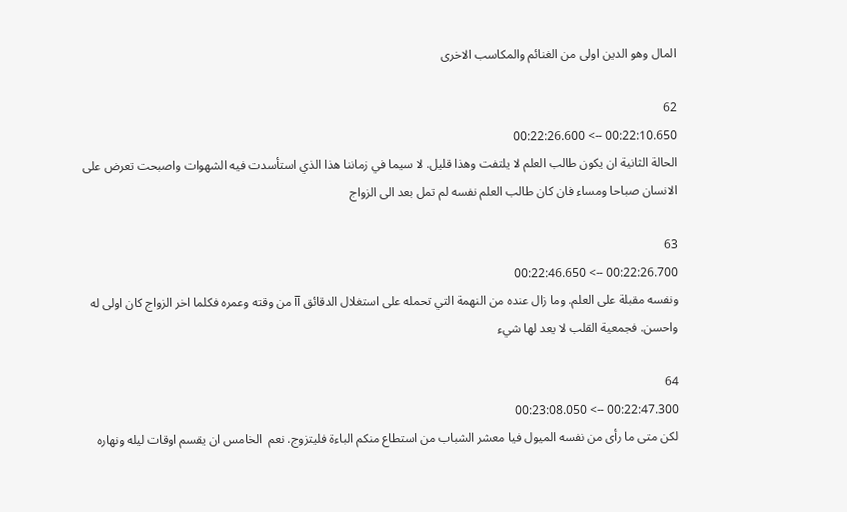المال وهو الدين اولى من الغنائم والمكاسب الاخرى

62
00:22:10.650 --> 00:22:26.600
الحالة الثانية ان يكون طالب العلم لا يلتفت وهذا قليل. لا سيما في زماننا هذا الذي استأسدت فيه الشهوات واصبحت تعرض على الانسان صباحا ومساء فان كان طالب العلم نفسه لم تمل بعد الى الزواج

63
00:22:26.700 --> 00:22:46.650
ونفسه مقبلة على العلم. وما زال عنده من النهمة التي تحمله على استغلال الدقائق آآ من وقته وعمره فكلما اخر الزواج كان اولى له واحسن. فجمعية القلب لا يعد لها شيء

64
00:22:47.300 --> 00:23:08.050
لكن متى ما رأى من نفسه الميول فيا معشر الشباب من استطاع منكم الباءة فليتزوج. نعم  الخامس ان يقسم اوقات ليله ونهاره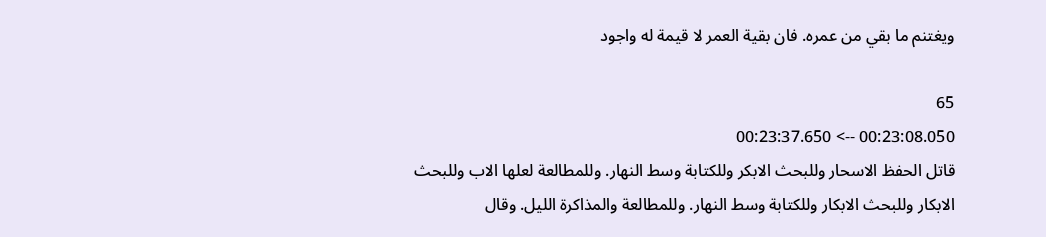ويغتنم ما بقي من عمره. فان بقية العمر لا قيمة له واجود

65
00:23:08.050 --> 00:23:37.650
قاتل الحفظ الاسحار وللبحث الابكر وللكتابة وسط النهار. وللمطالعة لعلها الاب وللبحث الابكار وللبحث الابكار وللكتابة وسط النهار. وللمطالعة والمذاكرة الليل. وقال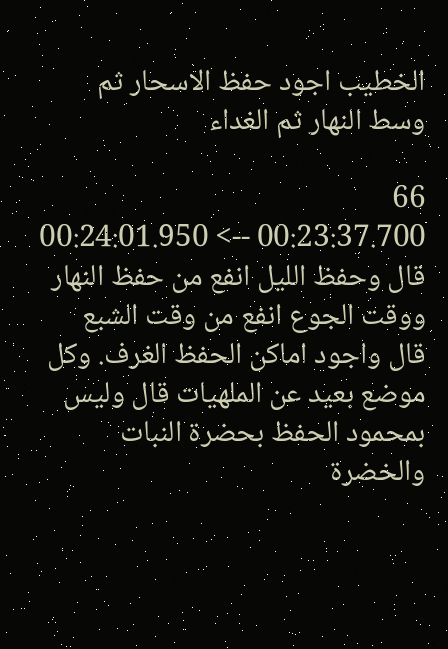الخطيب اجود حفظ الاسحار ثم وسط النهار ثم الغداء

66
00:23:37.700 --> 00:24:01.950
قال وحفظ الليل انفع من حفظ النهار ووقت الجوع انفع من وقت الشبع  قال واجود اماكن الحفظ الغرف. وكل موضع بعيد عن الملهيات قال وليس بمحمود الحفظ بحضرة النبات والخضرة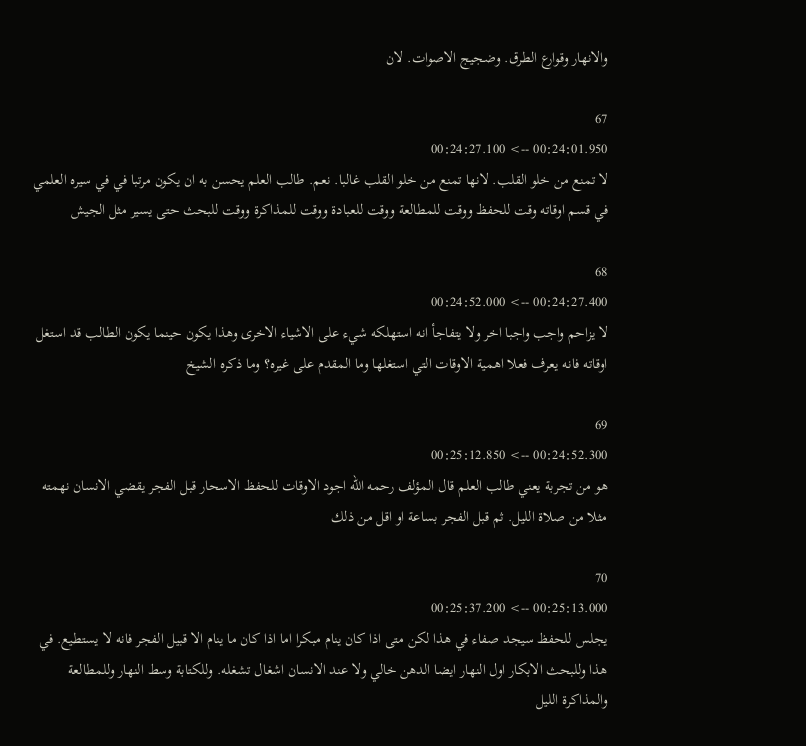والانهار وقوارع الطرق. وضجيج الاصوات. لان

67
00:24:01.950 --> 00:24:27.100
لا تمنع من خلو القلب. لانها تمنع من خلو القلب غالبا. نعم. طالب العلم يحسن به ان يكون مرتبا في في سيره العلمي في قسم اوقاته وقت للحفظ ووقت للمطالعة ووقت للعبادة ووقت للمذاكرة ووقت للبحث حتى يسير مثل الجيش

68
00:24:27.400 --> 00:24:52.000
لا يزاحم واجب واجبا اخر ولا يتفاجأ انه استهلكه شيء على الاشياء الاخرى وهذا يكون حينما يكون الطالب قد استغل اوقاته فانه يعرف فعلا اهمية الاوقات التي استغلها وما المقدم على غيره؟ وما ذكره الشيخ

69
00:24:52.300 --> 00:25:12.850
هو من تجربة يعني طالب العلم قال المؤلف رحمه الله اجود الاوقات للحفظ الاسحار قبل الفجر يقضي الانسان نهمته مثلا من صلاة الليل. ثم قبل الفجر بساعة او اقل من ذلك

70
00:25:13.000 --> 00:25:37.200
يجلس للحفظ سيجد صفاء في هذا لكن متى اذا كان ينام مبكرا اما اذا كان ما ينام الا قبيل الفجر فانه لا يستطيع. في هذا وللبحث الابكار اول النهار ايضا الدهن خالي ولا عند الانسان اشغال تشغله. وللكتابة وسط النهار وللمطالعة والمذاكرة الليل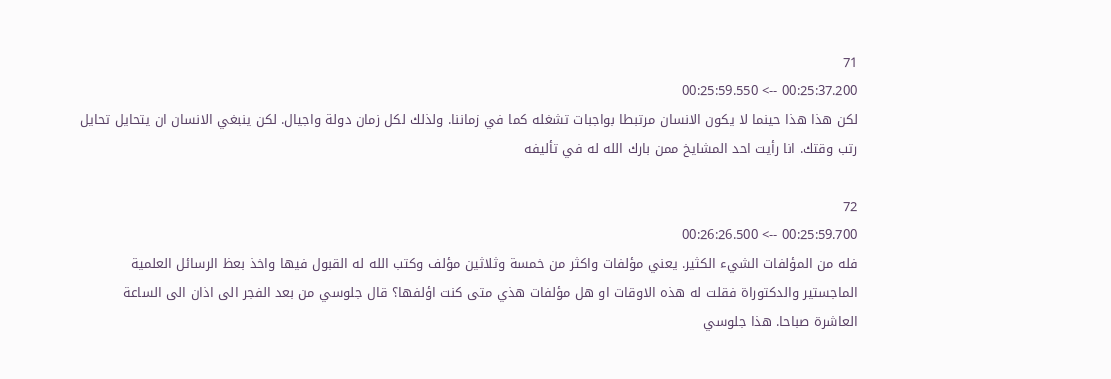71
00:25:37.200 --> 00:25:59.550
لكن هذا هذا حينما لا يكون الانسان مرتبطا بواجبات تشغله كما في زماننا. ولذلك لكل زمان دولة واجيال. لكن ينبغي الانسان ان يتحايل تحايل رتب وقتك. انا رأيت احد المشايخ ممن بارك الله له في تأليفه

72
00:25:59.700 --> 00:26:26.500
فله من المؤلفات الشيء الكثير. يعني مؤلفات واكثر من خمسة وثلاثين مؤلف وكتب الله له القبول فيها واخذ بعظ الرسائل العلمية الماجستير والدكتوراة فقلت له هذه الاوقات او هل مؤلفات هذي متى كنت اؤلفها؟ قال جلوسي من بعد الفجر الى اذان الى الساعة العاشرة صباحا. هذا جلوسي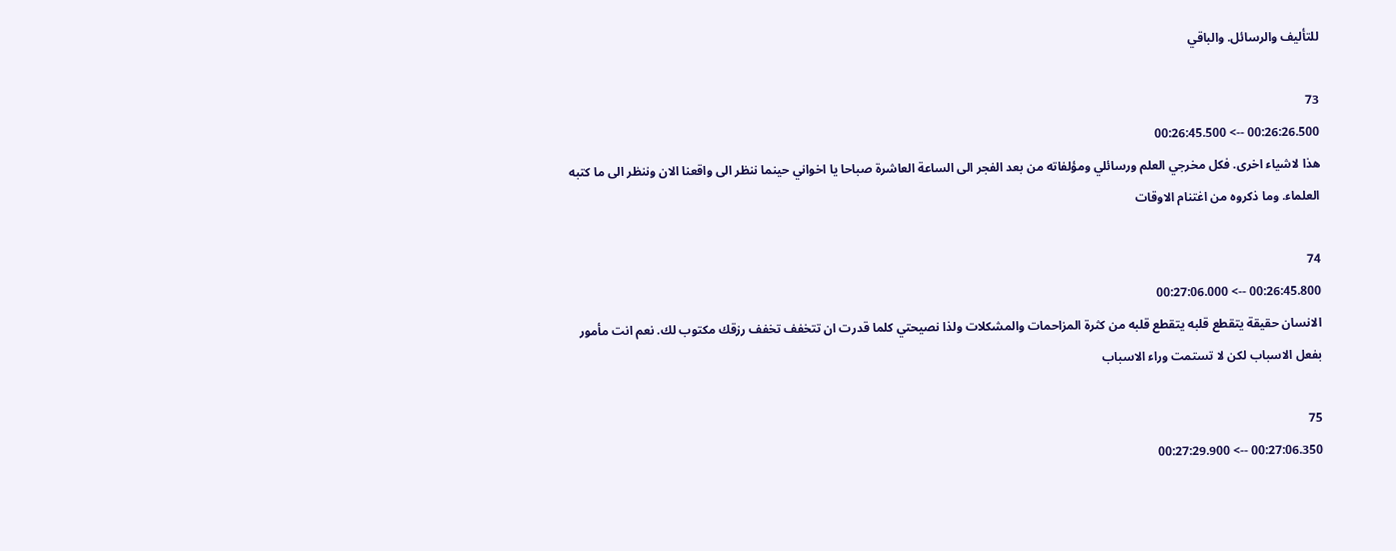للتأليف والرسائل. والباقي

73
00:26:26.500 --> 00:26:45.500
هذا لاشياء اخرى. فكل مخرجي العلم ورسائلي ومؤلفاته من بعد الفجر الى الساعة العاشرة صباحا يا اخواني حينما ننظر الى واقعنا الان وننظر الى ما كتبه العلماء. وما ذكروه من اغتنام الاوقات

74
00:26:45.800 --> 00:27:06.000
الانسان حقيقة يتقطع قلبه يتقطع قلبه من كثرة المزاحمات والمشكلات ولذا نصيحتي كلما قدرت ان تتخفف تخفف رزقك مكتوب لك. نعم انت مأمور بفعل الاسباب لكن لا تستمت وراء الاسباب

75
00:27:06.350 --> 00:27:29.900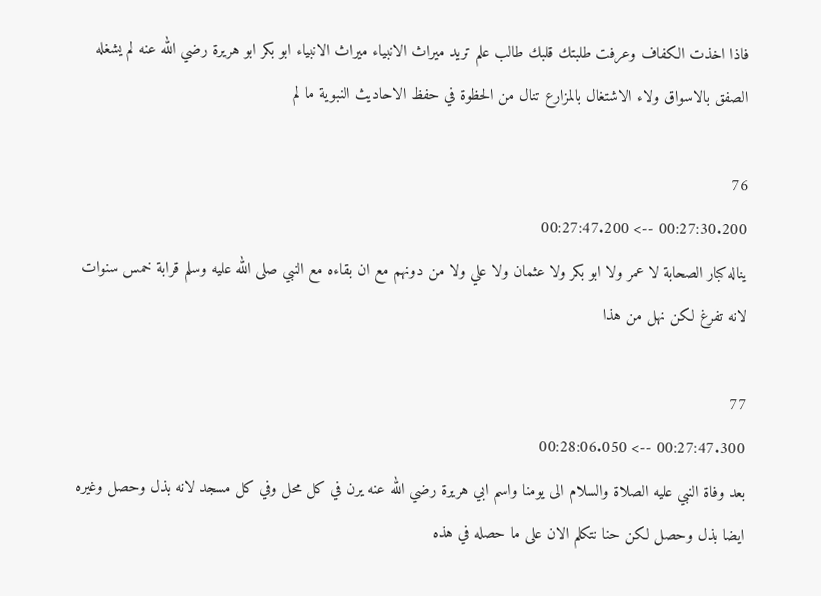فاذا اخذت الكفاف وعرفت طلبتك قلبك طالب علم تريد ميراث الانبياء ميراث الانبياء ابو بكر ابو هريرة رضي الله عنه لم يشغله الصفق بالاسواق ولاء الاشتغال بالمزارع تنال من الحظوة في حفظ الاحاديث النبوية ما لم

76
00:27:30.200 --> 00:27:47.200
يناله كبار الصحابة لا عمر ولا ابو بكر ولا عثمان ولا علي ولا من دونهم مع ان بقاءه مع النبي صلى الله عليه وسلم قرابة خمس سنوات لانه تفرغ لكن نهل من هذا

77
00:27:47.300 --> 00:28:06.050
بعد وفاة النبي عليه الصلاة والسلام الى يومنا واسم ابي هريرة رضي الله عنه يرن في كل محل وفي كل مسجد لانه بذل وحصل وغيره ايضا بذل وحصل لكن حنا نتكلم الان على ما حصله في هذه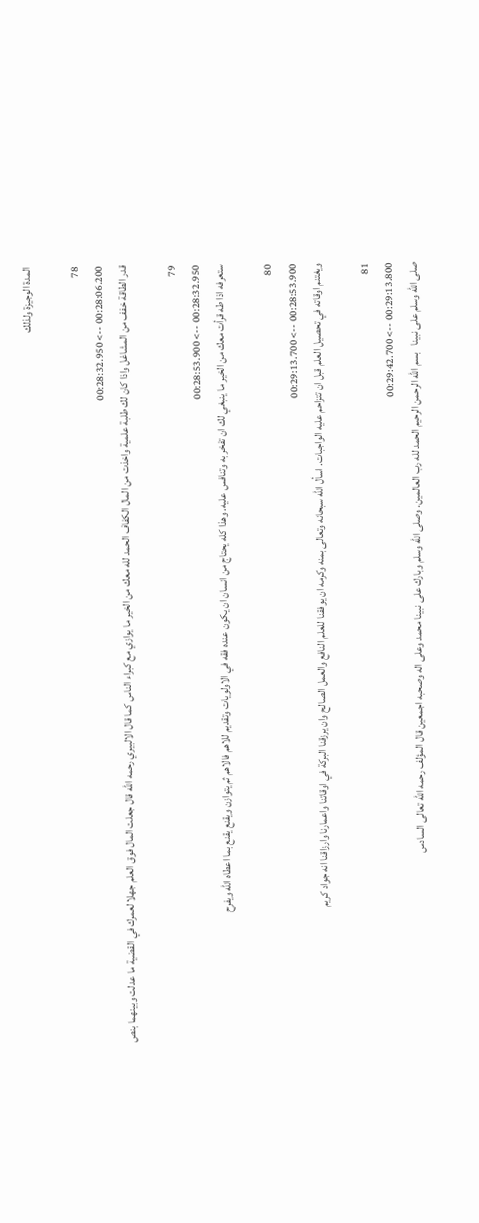المدة الوجيزة ولذلك

78
00:28:06.200 --> 00:28:32.950
قدر الطاقة خفف من المشاغل واذا كان لك طلبة علمية واخذت من المال الكفاف الحمد لله معك من الخير ما يوازي مع كبراء الناس كما قال الالبيري رحمه الله قال جعلت المال فوق العلم جهلا لعمرك في القضية ما عدلت وبينهما بنص

79
00:28:32.950 --> 00:28:53.900
ستعرفه اذا طه قرأت معك من الخير ما ينبغي لك ان تفخر به وتنافس عليه. وهذا كله يحتاج من انسان ان يكون عنده فقه في الاولويات وتقديم للاهم فالاهم ثم يتوازن ويقنع يقنع بما اعطاه الله ويفرح

80
00:28:53.900 --> 00:29:13.700
ويغتنم اوقاته في تحصيل العلم قبل ان تتزاحم عليه الواجبات. اسأل الله سبحانه وتعالى بمنه وكرمه ان يوفقنا للعلم النافع والعمل الصالح وان يرزقنا البركة في اوقاتنا واعمارنا وارزاقنا انه جواد كريم

81
00:29:13.800 --> 00:29:42.700
صلى الله وسلم على نبينا   بسم الله الرحمن الرحيم الحمد لله رب العالمين. وصلى الله وسلم وبارك على نبينا محمد وعلى اله وصحبه اجمعين قال المؤلف رحمه الله تعالى السادس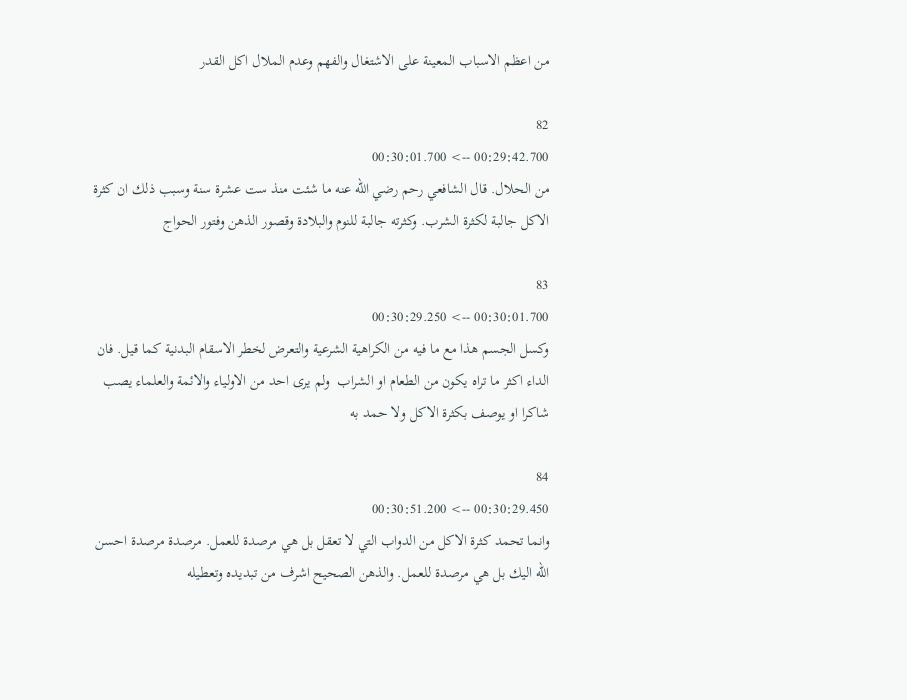من اعظم الاسباب المعينة على الاشتغال والفهم وعدم الملال اكل القدر

82
00:29:42.700 --> 00:30:01.700
من الحلال. قال الشافعي رحم رضي الله عنه ما شئت منذ ست عشرة سنة وسبب ذلك ان كثرة الاكل جالبة لكثرة الشرب. وكثرته جالبة للنوم والبلادة وقصور الذهن وفتور الحواج

83
00:30:01.700 --> 00:30:29.250
وكسل الجسم هذا مع ما فيه من الكراهية الشرعية والتعرض لخطر الاسقام البدنية كما قيل. فان الداء اكثر ما تراه يكون من الطعام او الشراب  ولم يرى احد من الاولياء والائمة والعلماء يصب شاكرا او يوصف بكثرة الاكل ولا حمد به

84
00:30:29.450 --> 00:30:51.200
وانما تحمد كثرة الاكل من الدواب التي لا تعقل بل هي مرصدة للعمل. مرصدة مرصدة احسن الله اليك بل هي مرصدة للعمل. والذهن الصحيح اشرف من تبديده وتعطيله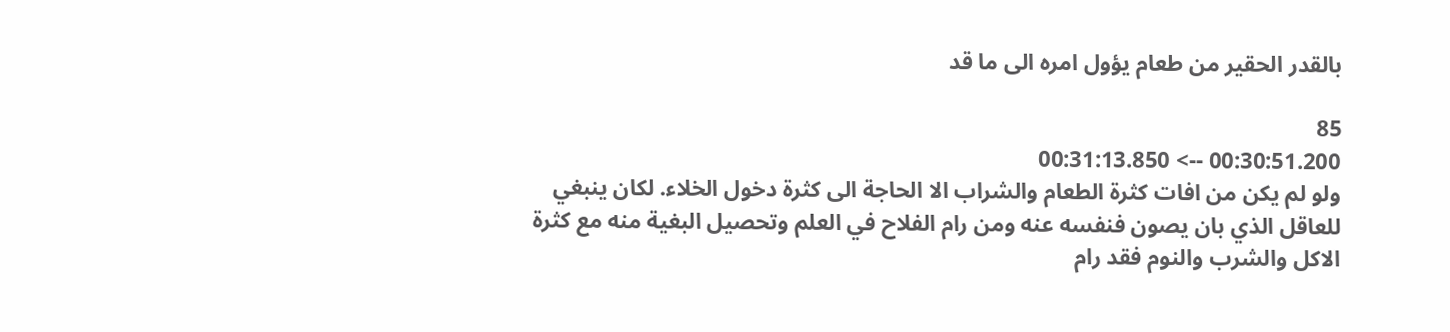بالقدر الحقير من طعام يؤول امره الى ما قد

85
00:30:51.200 --> 00:31:13.850
ولو لم يكن من افات كثرة الطعام والشراب الا الحاجة الى كثرة دخول الخلاء. لكان ينبغي للعاقل الذي بان يصون فنفسه عنه ومن رام الفلاح في العلم وتحصيل البغية منه مع كثرة الاكل والشرب والنوم فقد رام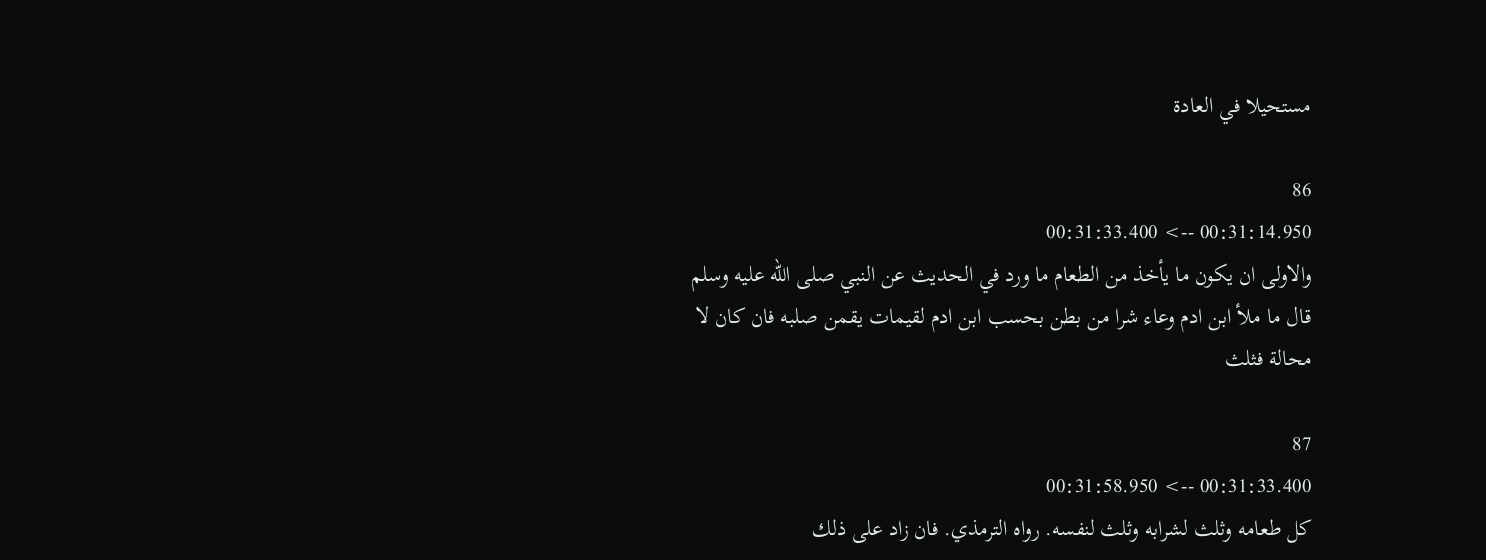مستحيلا في العادة

86
00:31:14.950 --> 00:31:33.400
والاولى ان يكون ما يأخذ من الطعام ما ورد في الحديث عن النبي صلى الله عليه وسلم قال ما ملأ ابن ادم وعاء شرا من بطن بحسب ابن ادم لقيمات يقمن صلبه فان كان لا محالة فثلث

87
00:31:33.400 --> 00:31:58.950
كل طعامه وثلث لشرابه وثلث لنفسه. رواه الترمذي. فان زاد على ذلك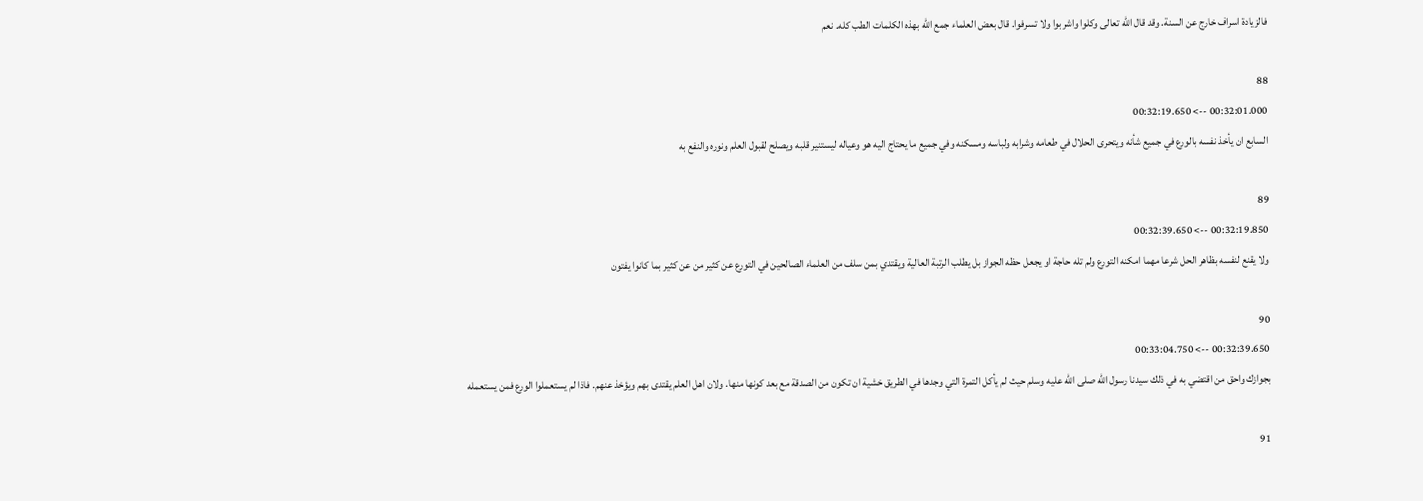فالزيادة اسراف خارج عن السنة. وقد قال الله تعالى وكلوا واشربوا ولا تسرفوا. قال بعض العلماء جمع الله بهذه الكلمات الطب كله. نعم

88
00:32:01.000 --> 00:32:19.650
السابع ان يأخذ نفسه بالورع في جميع شأنه ويتحرى الحلال في طعامه وشرابه ولباسه ومسكنه وفي جميع ما يحتاج اليه هو وعياله ليستنير قلبه ويصلح لقبول العلم ونوره والنفع به

89
00:32:19.850 --> 00:32:39.650
ولا يقنع لنفسه بظاهر الحل شرعا مهما امكنه التورع ولم تله حاجة او يجعل حظه الجواز بل يطلب الرتبة العالية ويقتدي بمن سلف من العلماء الصالحين في التورع عن كثير من عن كثير بما كانوا يفتون

90
00:32:39.650 --> 00:33:04.750
بجوازك واحق من اقتضي به في ذلك سيدنا رسول الله صلى الله عليه وسلم حيث لم يأكل التمرة التي وجدها في الطريق خشية ان تكون من الصدقة مع بعد كونها منها. ولان اهل العلم يقتدى بهم ويؤخذ عنهم. فاذا لم يستعملوا الورع فمن يستعمله

91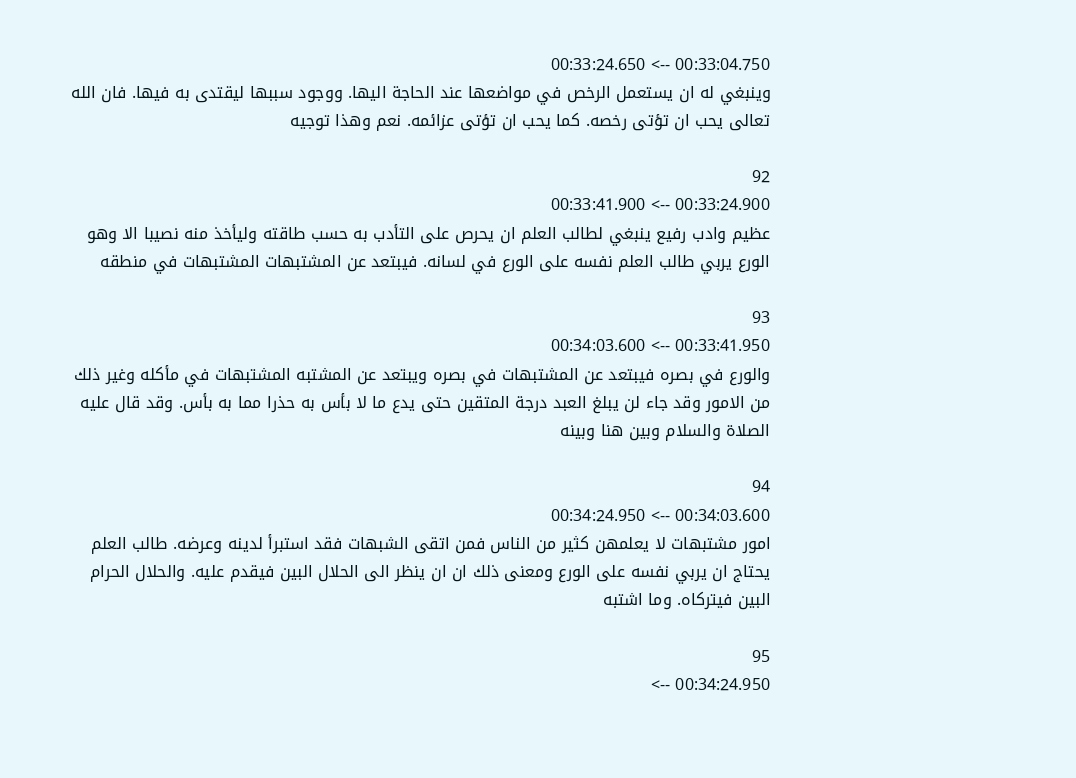00:33:04.750 --> 00:33:24.650
وينبغي له ان يستعمل الرخص في مواضعها عند الحاجة اليها. ووجود سببها ليقتدى به فيها. فان الله تعالى يحب ان تؤتى رخصه. كما يحب ان تؤتى عزائمه. نعم وهذا توجيه

92
00:33:24.900 --> 00:33:41.900
عظيم وادب رفيع ينبغي لطالب العلم ان يحرص على التأدب به حسب طاقته وليأخذ منه نصيبا الا وهو الورع يربي طالب العلم نفسه على الورع في لسانه. فيبتعد عن المشتبهات المشتبهات في منطقه

93
00:33:41.950 --> 00:34:03.600
والورع في بصره فيبتعد عن المشتبهات في بصره ويبتعد عن المشتبه المشتبهات في مأكله وغير ذلك من الامور وقد جاء لن يبلغ العبد درجة المتقين حتى يدع ما لا بأس به حذرا مما به بأس. وقد قال عليه الصلاة والسلام وبين هنا وبينه

94
00:34:03.600 --> 00:34:24.950
امور مشتبهات لا يعلمهن كثير من الناس فمن اتقى الشبهات فقد استبرأ لدينه وعرضه. طالب العلم يحتاج ان يربي نفسه على الورع ومعنى ذلك ان ان ينظر الى الحلال البين فيقدم عليه. والحلال الحرام البين فيتركاه. وما اشتبه

95
00:34:24.950 -->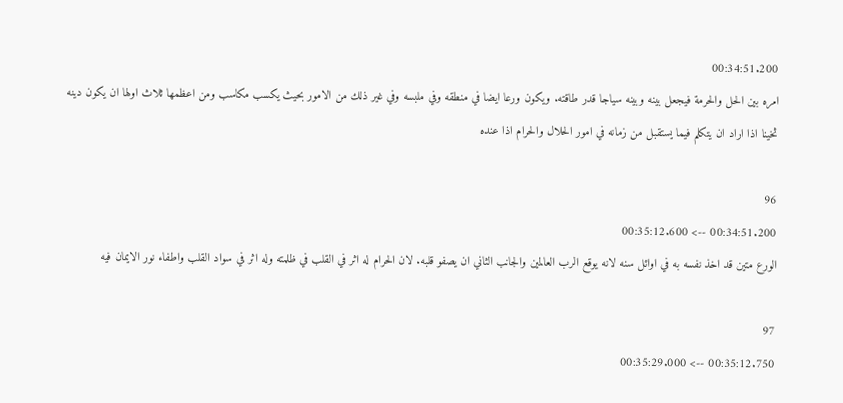00:34:51.200
امره بين الحل والحرمة فيجعل بينه وبينه سياجا قدر طاقته. ويكون ورعا ايضا في منطقه وفي ملبسه وفي غير ذلك من الامور بحيث يكسب مكاسب ومن اعظمها ثلاث اولها ان يكون دينه ثخينا اذا اراد ان يتكلم فيما يستقبل من زمانه في امور الحلال والحرام اذا عنده

96
00:34:51.200 --> 00:35:12.600
الورع متين قد اخذ نفسه به في اوائل سنه لانه يوقع الرب العالمين والجانب الثاني ان يصفو قلبه. لان الحرام له اثر في القلب في ظلمته وله اثر في سواد القلب واطفاء نور الايمان فيه

97
00:35:12.750 --> 00:35:29.000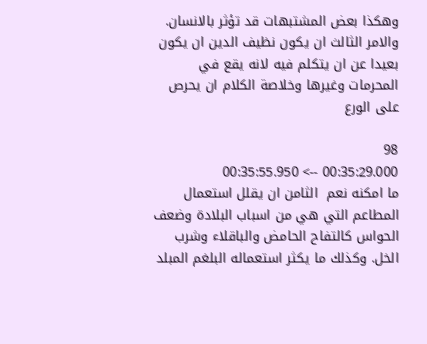وهكذا بعض المشتبهات قد تؤثر بالانسان. والامر الثالث ان يكون نظيف الدين ان يكون بعيدا عن ان يتكلم فيه لانه يقع في المحرمات وغيرها وخلاصة الكلام ان يحرص على الورع

98
00:35:29.000 --> 00:35:55.950
ما امكنه نعم  الثامن ان يقلل استعمال المطاعم التي هي من اسباب البلادة وضعف الحواس كالتفاح الحامض والباقلاء وشرب الخل. وكذلك ما يكثر استعماله البلغم المبلد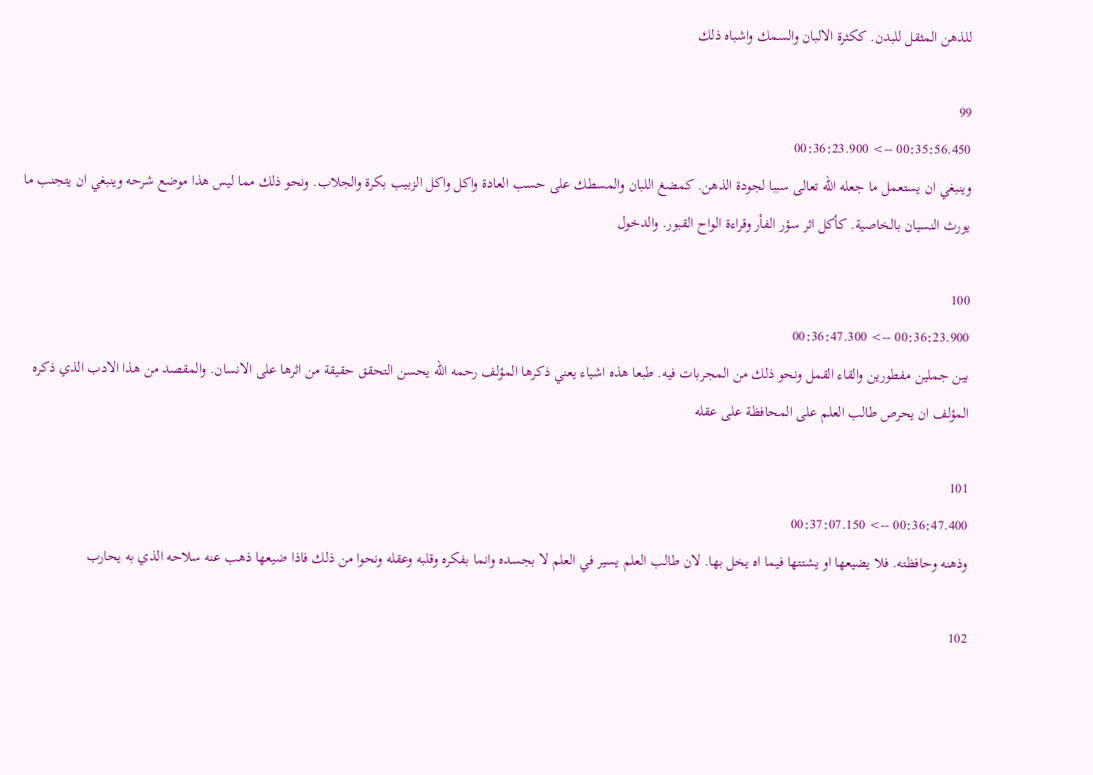للذهن المثقل للبدن. ككثرة الالبان والسمك واشباه ذلك

99
00:35:56.450 --> 00:36:23.900
وينبغي ان يستعمل ما جعله الله تعالى سببا لجودة الذهن. كمضغ اللبان والمسطك على حسب العادة واكل واكل الزبيب بكرة والجلاب. ونحو ذلك مما ليس هذا موضع شرحه وينبغي ان يتجنب ما يورث النسيان بالخاصية. كأكل اثر سؤر الفأر وقراءة الواح القبور. والدخول

100
00:36:23.900 --> 00:36:47.300
بين جملين مفطورين والقاء القمل ونحو ذلك من المجربات فيه. طبعا هذه اشياء يعني ذكرها المؤلف رحمه الله يحسن التحقق حقيقة من اثرها على الانسان. والمقصد من هذا الادب الذي ذكره المؤلف ان يحرص طالب العلم على المحافظة على عقله

101
00:36:47.400 --> 00:37:07.150
وذهنه وحافظته. فلا يضيعها او يشتتها فيما اه يخل بها. لان طالب العلم يسير في العلم لا بجسده وانما بفكره وقلبه وعقله ونحوا من ذلك فاذا ضيعها ذهب عنه سلاحه الذي به يحارب

102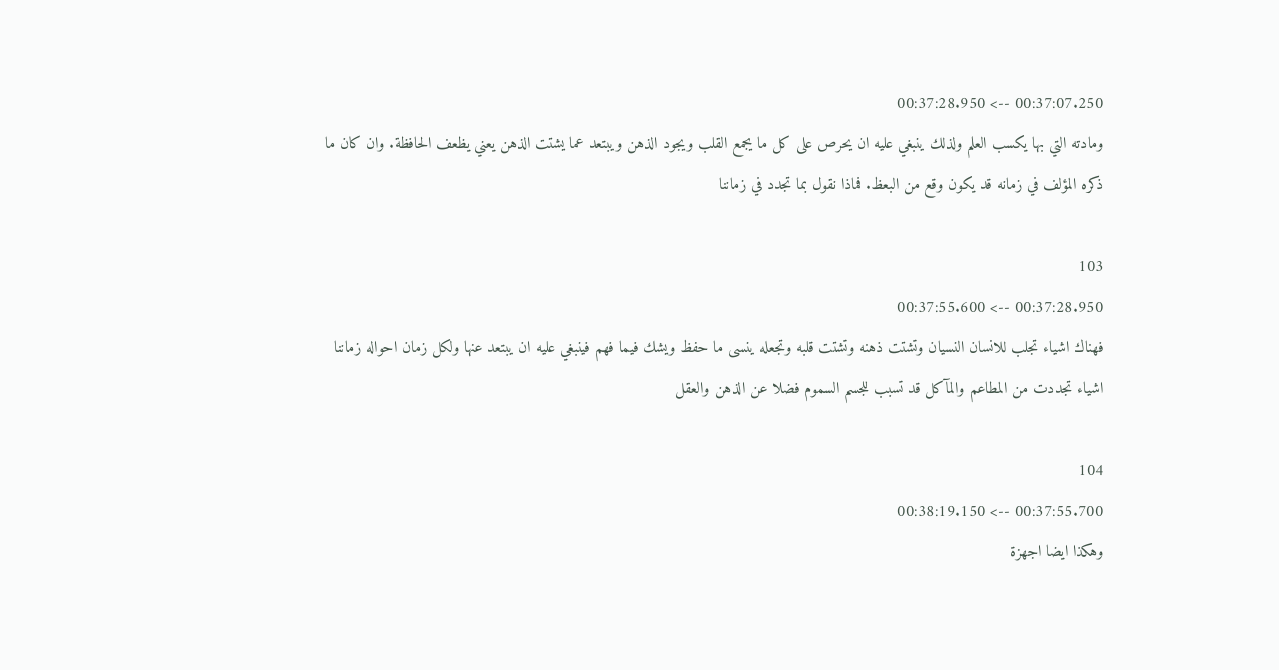00:37:07.250 --> 00:37:28.950
ومادته التي بها يكسب العلم ولذلك ينبغي عليه ان يحرص على كل ما يجمع القلب ويجود الذهن ويبتعد عما يشتت الذهن يعني يظعف الحافظة. وان كان ما ذكره المؤلف في زمانه قد يكون وقع من البعظ. فماذا نقول بما تجدد في زماننا

103
00:37:28.950 --> 00:37:55.600
فهناك اشياء تجلب للانسان النسيان وتشتت ذهنه وتشتت قلبه وتجعله ينسى ما حفظ ويشك فيما فهم فينبغي عليه ان يبتعد عنها ولكل زمان احواله زماننا اشياء تجددت من المطاعم والمآكل قد تسبب للجسم السموم فضلا عن الذهن والعقل

104
00:37:55.700 --> 00:38:19.150
وهكذا ايضا اجهزة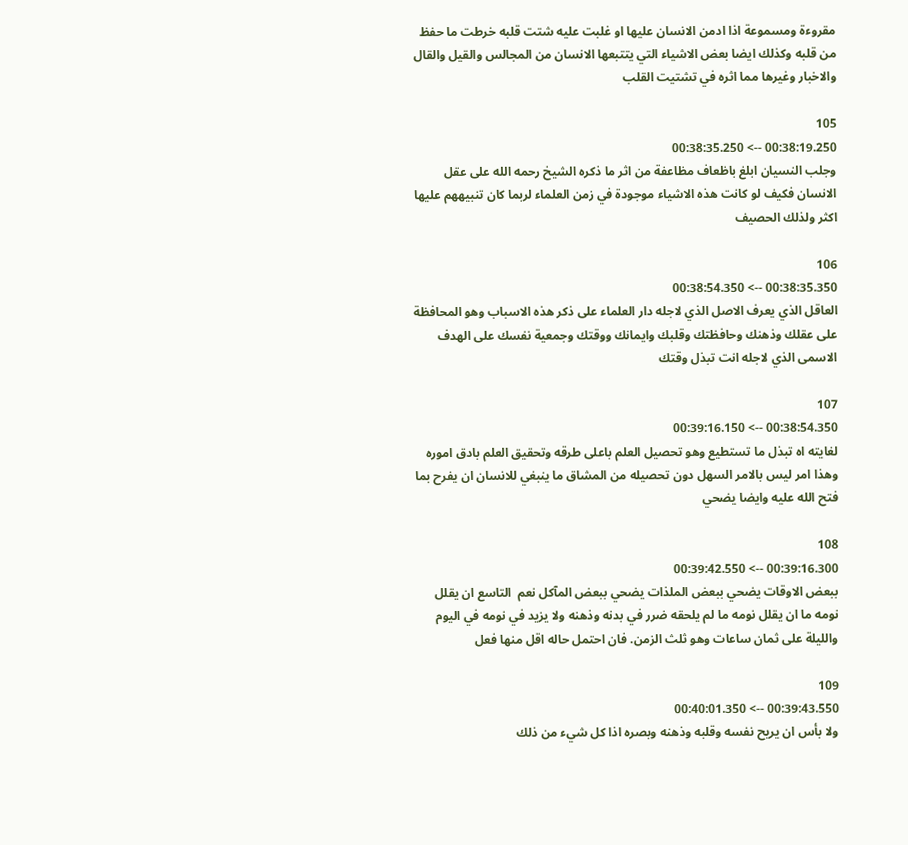مقروءة ومسموعة اذا ادمن الانسان عليها او غلبت عليه شتت قلبه خرطت ما حفظ من قلبه وكذلك ايضا بعض الاشياء التي يتتبعها الانسان من المجالس والقيل والقال والاخبار وغيرها مما اثره في تشتيت القلب

105
00:38:19.250 --> 00:38:35.250
وجلب النسيان ابلغ باظعاف مظاعفة من اثر ما ذكره الشيخ رحمه الله على عقل الانسان فكيف لو كانت هذه الاشياء موجودة في زمن العلماء لربما كان تنبيههم عليها اكثر ولذلك الحصيف

106
00:38:35.350 --> 00:38:54.350
العاقل الذي يعرف الاصل الذي لاجله دار العلماء على ذكر هذه الاسباب وهو المحافظة على عقلك وذهنك وحافظتك وقلبك وايمانك ووقتك وجمعية نفسك على الهدف الاسمى الذي لاجله انت تبذل وقتك

107
00:38:54.350 --> 00:39:16.150
لغايته اه تبذل ما تستطيع وهو تحصيل العلم باعلى طرقه وتحقيق العلم بادق اموره وهذا امر ليس بالامر السهل دون تحصيله من المشاق ما ينبغي للانسان ان يفرح بما فتح الله عليه وايضا يضحي

108
00:39:16.300 --> 00:39:42.550
ببعض الاوقات يضحي ببعض الملذات يضحي ببعض المآكل نعم  التاسع ان يقلل نومه ما ان يقلل نومه ما لم يلحقه ضرر في بدنه وذهنه ولا يزيد في نومه في اليوم والليلة على ثمان ساعات وهو ثلث الزمن. فان احتمل حاله اقل منها فعل

109
00:39:43.550 --> 00:40:01.350
ولا بأس ان يريح نفسه وقلبه وذهنه وبصره اذا كل شيء من ذلك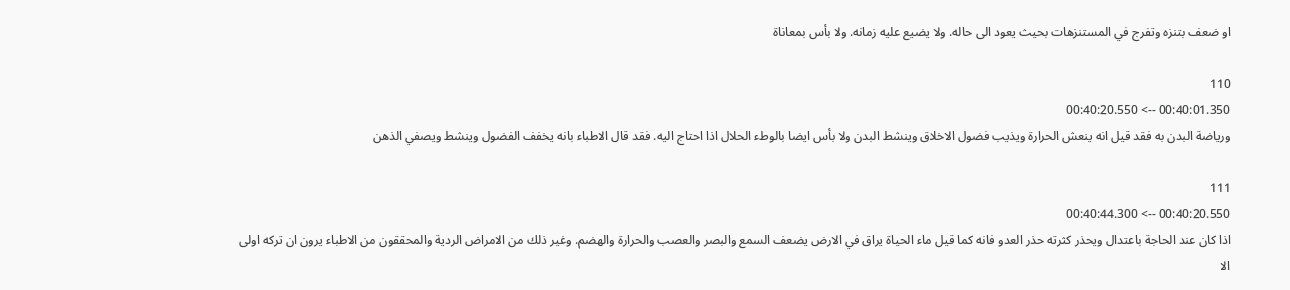او ضعف بتنزه وتفرج في المستنزهات بحيث يعود الى حاله. ولا يضيع عليه زمانه. ولا بأس بمعاناة

110
00:40:01.350 --> 00:40:20.550
ورياضة البدن به فقد قيل انه ينعش الحرارة ويذيب فضول الاخلاق وينشط البدن ولا بأس ايضا بالوطء الحلال اذا احتاج اليه. فقد قال الاطباء بانه يخفف الفضول وينشط ويصفي الذهن

111
00:40:20.550 --> 00:40:44.300
اذا كان عند الحاجة باعتدال ويحذر كثرته حذر العدو فانه كما قيل ماء الحياة يراق في الارض يضعف السمع والبصر والعصب والحرارة والهضم. وغير ذلك من الامراض الردية والمحققون من الاطباء يرون ان تركه اولى الا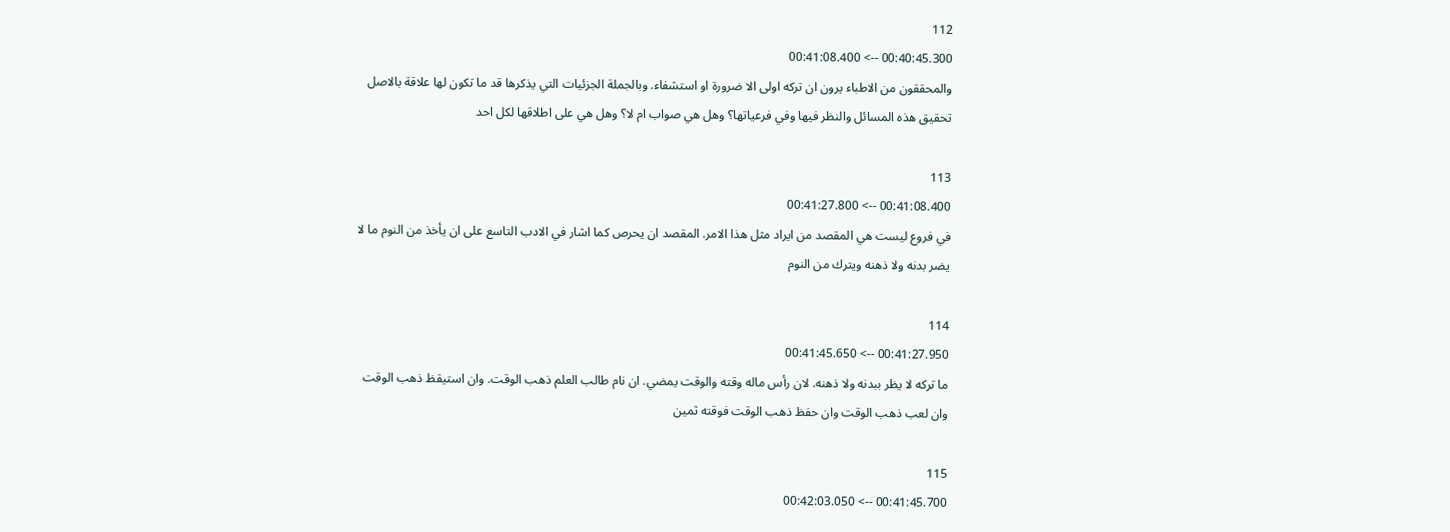112
00:40:45.300 --> 00:41:08.400
والمحققون من الاطباء يرون ان تركه اولى الا ضرورة او استشفاء. وبالجملة الجزئيات التي يذكرها قد ما تكون لها علاقة بالاصل تحقيق هذه المسائل والنظر فيها وفي فرعياتها؟ وهل هي صواب ام لا؟ وهل هي على اطلاقها لكل احد

113
00:41:08.400 --> 00:41:27.800
في فروع ليست هي المقصد من ايراد مثل هذا الامر. المقصد ان يحرص كما اشار في الادب التاسع على ان يأخذ من النوم ما لا يضر بدنه ولا ذهنه ويترك من النوم

114
00:41:27.950 --> 00:41:45.650
ما تركه لا يظر ببدنه ولا ذهنه. لان رأس ماله وقته والوقت يمضي. ان نام طالب العلم ذهب الوقت. وان استيقظ ذهب الوقت وان لعب ذهب الوقت وان حفظ ذهب الوقت فوقته ثمين

115
00:41:45.700 --> 00:42:03.050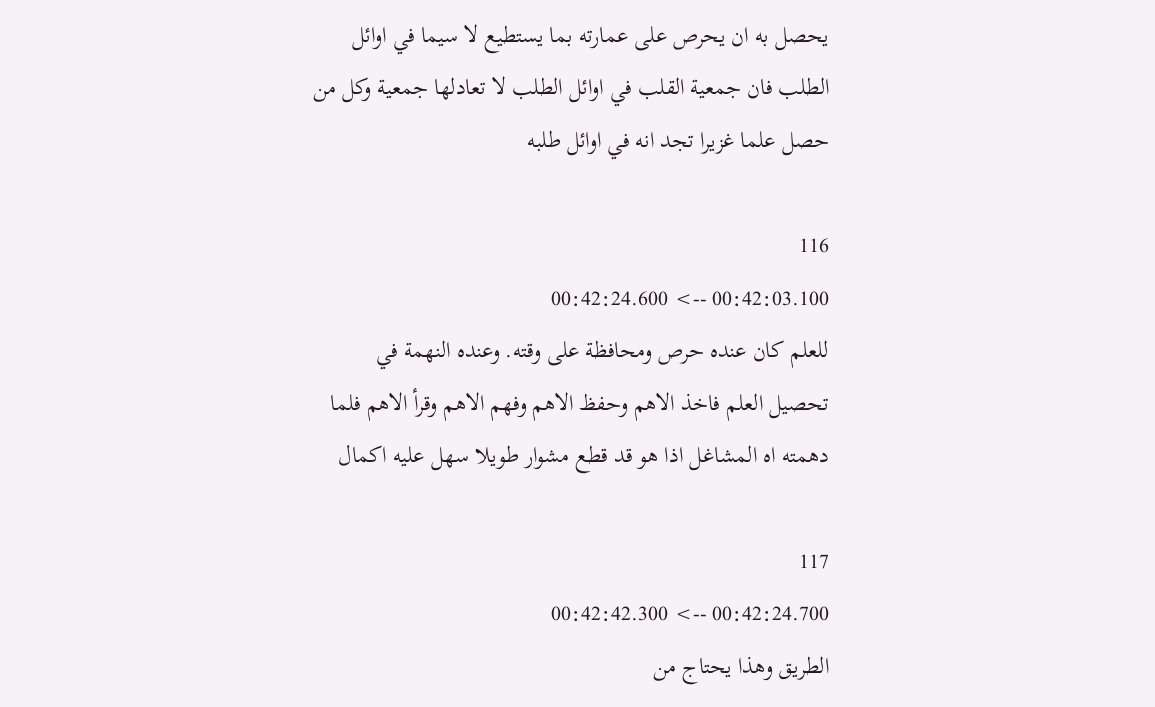يحصل به ان يحرص على عمارته بما يستطيع لا سيما في اوائل الطلب فان جمعية القلب في اوائل الطلب لا تعادلها جمعية وكل من حصل علما غزيرا تجد انه في اوائل طلبه

116
00:42:03.100 --> 00:42:24.600
للعلم كان عنده حرص ومحافظة على وقته. وعنده النهمة في تحصيل العلم فاخذ الاهم وحفظ الاهم وفهم الاهم وقرأ الاهم فلما دهمته اه المشاغل اذا هو قد قطع مشوار طويلا سهل عليه اكمال

117
00:42:24.700 --> 00:42:42.300
الطريق وهذا يحتاج من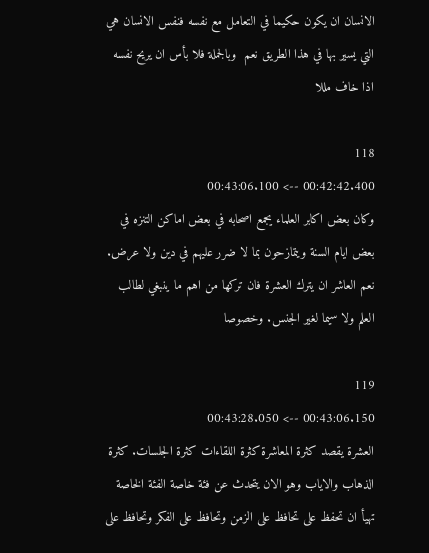الانسان ان يكون حكيما في التعامل مع نفسه فنفس الانسان هي التي يسير بها في هذا الطريق نعم  وبالجملة فلا بأس ان يريح نفسه اذا خاف مللا

118
00:42:42.400 --> 00:43:06.100
وكان بعض اكابر العلماء يجمع اصحابه في بعض اماكن التنزه في بعض ايام السنة ويتمازحون بما لا ضرر عليهم في دين ولا عرض. نعم العاشر ان يترك العشرة فان تركها من اهم ما ينبغي لطالب العلم ولا سيما لغير الجنس. وخصوصا

119
00:43:06.150 --> 00:43:28.050
العشرة يقصد كثرة المعاشرة كثرة اللقاءات كثرة الجلسات. كثرة الذهاب والاياب وهو الان يتحدث عن فئة خاصة الفئة الخاصة تهيأ ان تحفظ على تحافظ على الزمن وتحافظ على الفكر وتحافظ على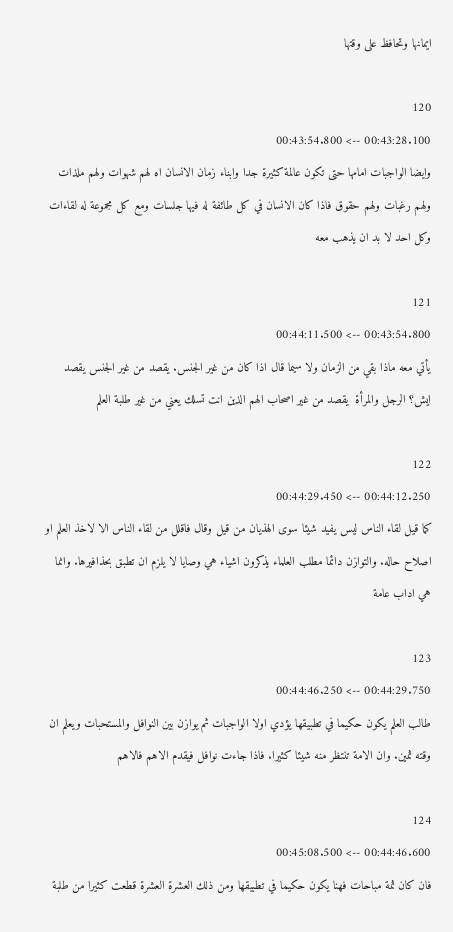ايمانها وتحافظ على وقتها

120
00:43:28.100 --> 00:43:54.800
وايضا الواجبات امامها حتى تكون عالمة كثيرة جدا وابناء زمان الانسان اه لهم شهوات ولهم ملذات ولهم رغبات ولهم حقوق فاذا كان الانسان في كل طائفة له فيها جلسات ومع كل مجموعة له لقاءات وكل احد لا بد ان يذهب معه

121
00:43:54.800 --> 00:44:11.500
يأتي معه ماذا بقي من الزمان ولا سيما قال اذا كان من غير الجنس. يقصد من غير الجنس يقصد ايش؟ الرجل والمرأة  يقصد من غير اصحاب الهم الذين انت تسلك يعني من غير طلبة العلم

122
00:44:12.250 --> 00:44:29.450
كما قيل لقاء الناس ليس يفيد شيئا سوى الهذيان من قيل وقال فاقلل من لقاء الناس الا لاخذ العلم او اصلاح حاله. والتوازن دائما مطلب العلماء يذكرون اشياء هي وصايا لا يلزم ان تطبق بحذافيرها. وانما هي اداب عامة

123
00:44:29.750 --> 00:44:46.250
طالب العلم يكون حكيما في تطبيقها يؤدي اولا الواجبات ثم يوازن بين النوافل والمستحبات ويعلم ان وقته ثمين. وان الامة تنتظر منه شيئا كثيرا. فاذا جاءت نوافل فيقدم الاهم فالاهم

124
00:44:46.600 --> 00:45:08.500
فان كان ثمة مباحات فهنا يكون حكيما في تطبيقها ومن ذلك العشرة العشرة قطعت كثيرا من طلبة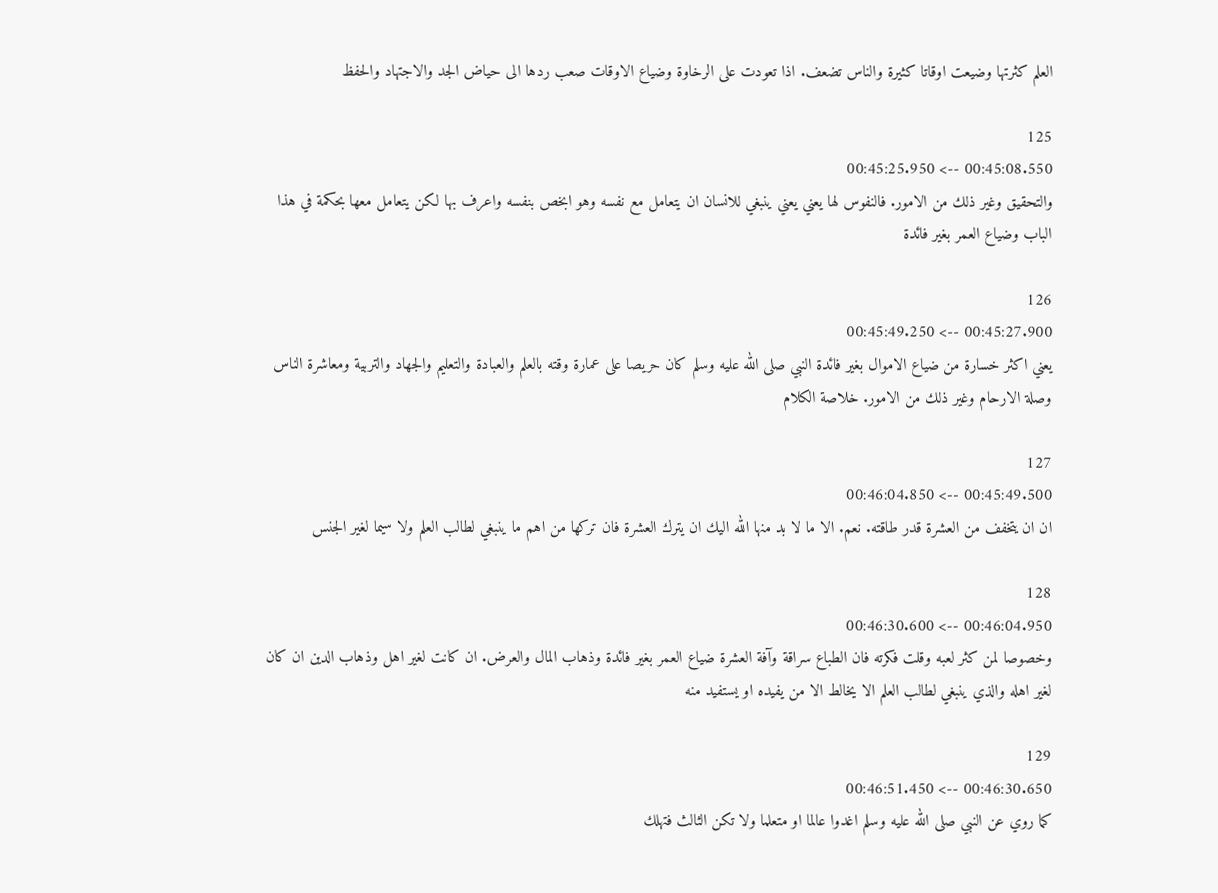العلم كثرتها وضيعت اوقاتا كثيرة والناس تضعف. اذا تعودت على الرخاوة وضياع الاوقات صعب ردها الى حياض الجد والاجتهاد والحفظ

125
00:45:08.550 --> 00:45:25.950
والتحقيق وغير ذلك من الامور. فالنفوس لها يعني يعني ينبغي للانسان ان يتعامل مع نفسه وهو ابخص بنفسه واعرف بها لكن يتعامل معها بحكمة في هذا الباب وضياع العمر بغير فائدة

126
00:45:27.900 --> 00:45:49.250
يعني اكثر خسارة من ضياع الاموال بغير فائدة النبي صلى الله عليه وسلم كان حريصا على عمارة وقته بالعلم والعبادة والتعليم والجهاد والتربية ومعاشرة الناس وصلة الارحام وغير ذلك من الامور. خلاصة الكلام

127
00:45:49.500 --> 00:46:04.850
ان ان يتخفف من العشرة قدر طاقته. نعم. الا ما لا بد منها الله اليك ان يترك العشرة فان تركها من اهم ما ينبغي لطالب العلم ولا سيما لغير الجنس

128
00:46:04.950 --> 00:46:30.600
وخصوصا لمن كثر لعبه وقلت فكرته فان الطباع سراقة وآفة العشرة ضياع العمر بغير فائدة وذهاب المال والعرض. ان كانت لغير اهل وذهاب الدين ان كان لغير اهله والذي ينبغي لطالب العلم الا يخالط الا من يفيده او يستفيد منه

129
00:46:30.650 --> 00:46:51.450
كما روي عن النبي صلى الله عليه وسلم اغدوا عالما او متعلما ولا تكن الثالث فتهلك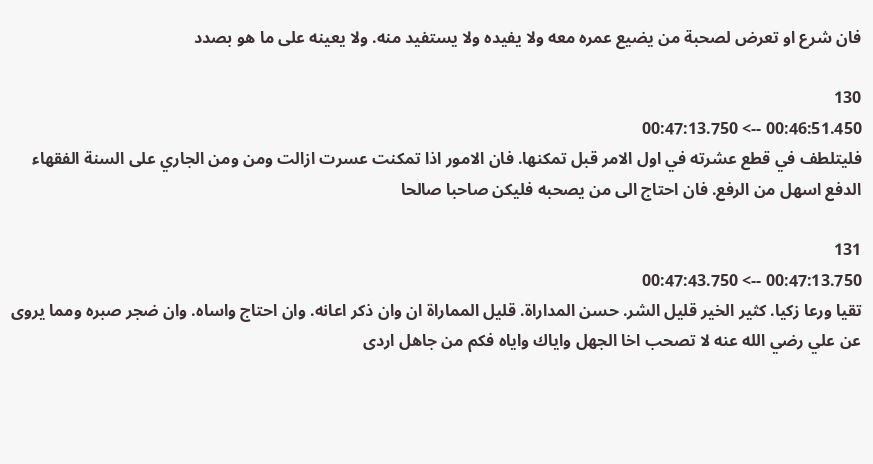فان شرع او تعرض لصحبة من يضيع عمره معه ولا يفيده ولا يستفيد منه. ولا يعينه على ما هو بصدد

130
00:46:51.450 --> 00:47:13.750
فليتلطف في قطع عشرته في اول الامر قبل تمكنها. فان الامور اذا تمكنت عسرت ازالت ومن ومن الجاري على السنة الفقهاء الدفع اسهل من الرفع. فان احتاج الى من يصحبه فليكن صاحبا صالحا

131
00:47:13.750 --> 00:47:43.750
تقيا ورعا زكيا. كثير الخير قليل الشر. حسن المداراة. قليل المماراة ان وان ذكر اعانه. وان احتاج واساه. وان ضجر صبره ومما يروى عن علي رضي الله عنه لا تصحب اخا الجهل واياك واياه فكم من جاهل اردى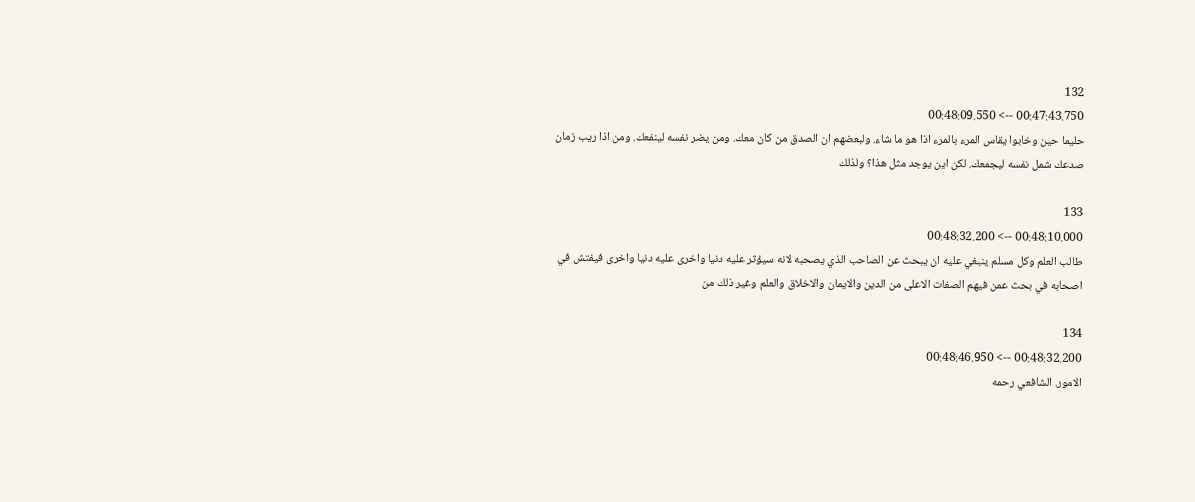132
00:47:43.750 --> 00:48:09.550
حليما حين وخابوا يقاس المرء بالمرء اذا هو ما شاء. ولبعضهم ان الصدق من كان معك. ومن يضر نفسه لينفعك. ومن اذا ريب زمان صدعك شمل نفسه ليجمعك. لكن اين يوجد مثل هذا؟ ولذلك

133
00:48:10.000 --> 00:48:32.200
طالب العلم وكل مسلم ينبغي عليه ان يبحث عن الصاحب الذي يصحبه لانه سيؤثر عليه دنيا واخرى عليه دنيا واخرى فيفتش في اصحابه في بحث عمن فيهم الصفات الاعلى من الدين والايمان والاخلاق والعلم وغير ذلك من

134
00:48:32.200 --> 00:48:46.950
الامور. الشافعي رحمه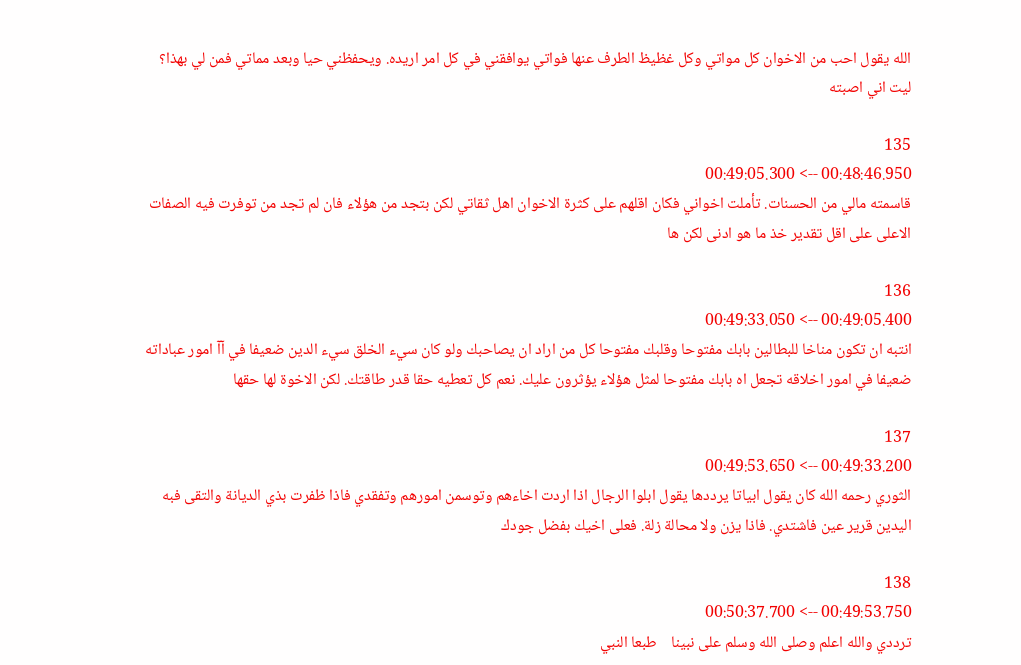الله يقول احب من الاخوان كل مواتي وكل غظيظ الطرف عنها فواتي يوافقني في كل امر اريده. ويحفظني حيا وبعد مماتي فمن لي بهذا؟ ليت اني اصبته

135
00:48:46.950 --> 00:49:05.300
قاسمته مالي من الحسنات. تأملت اخواني فكان اقلهم على كثرة الاخوان اهل ثقاتي لكن بتجد من هؤلاء فان لم تجد من توفرت فيه الصفات الاعلى على اقل تقدير خذ ما هو ادنى لكن ها

136
00:49:05.400 --> 00:49:33.050
انتبه ان تكون مناخا للبطالين بابك مفتوحا وقلبك مفتوحا كل من اراد ان يصاحبك ولو كان سيء الخلق سيء الدين ضعيفا في آآ امور عباداته ضعيفا في امور اخلاقه تجعل اه بابك مفتوحا لمثل هؤلاء يؤثرون عليك. نعم كل تعطيه حقا قدر طاقتك. لكن الاخوة لها حقها

137
00:49:33.200 --> 00:49:53.650
الثوري رحمه الله كان يقول ابياتا يرددها يقول ابلوا الرجال اذا اردت اخاءهم وتوسمن امورهم وتفقدي فاذا ظفرت بذي الديانة والتقى فبه اليدين قرير عين فاشتدي. فاذا يزن ولا محالة زلة. فعلى اخيك بفضل جودك

138
00:49:53.750 --> 00:50:37.700
ترددي والله اعلم وصلى الله وسلم على نبينا    طبعا النبي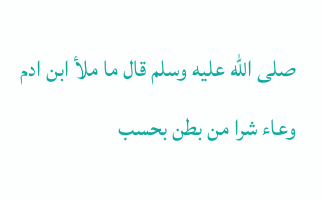صلى الله عليه وسلم قال ما ملأ ابن ادم وعاء شرا من بطن بحسب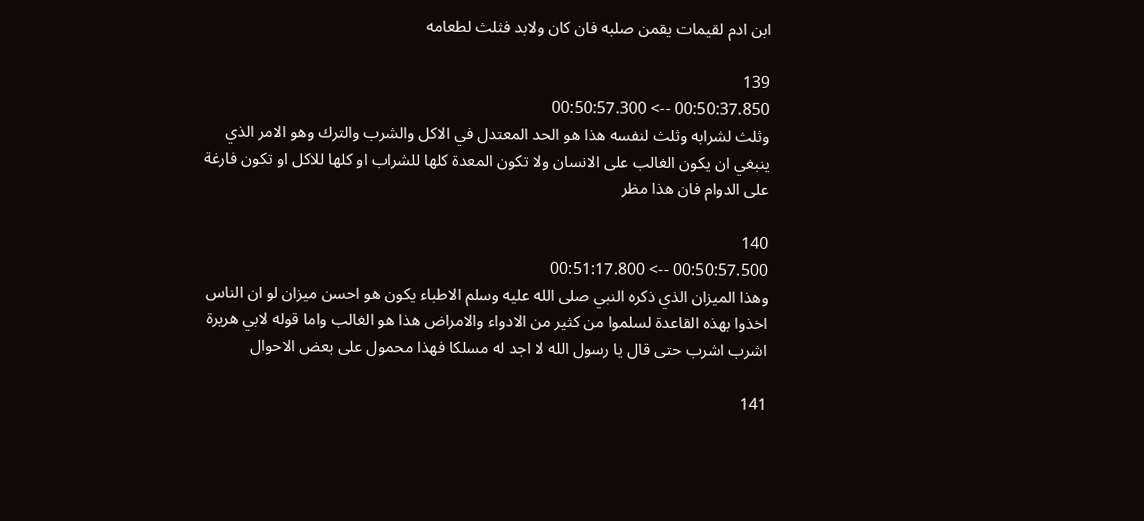ابن ادم لقيمات يقمن صلبه فان كان ولابد فثلث لطعامه

139
00:50:37.850 --> 00:50:57.300
وثلث لشرابه وثلث لنفسه هذا هو الحد المعتدل في الاكل والشرب والترك وهو الامر الذي ينبغي ان يكون الغالب على الانسان ولا تكون المعدة كلها للشراب او كلها للاكل او تكون فارغة على الدوام فان هذا مظر

140
00:50:57.500 --> 00:51:17.800
وهذا الميزان الذي ذكره النبي صلى الله عليه وسلم الاطباء يكون هو احسن ميزان لو ان الناس اخذوا بهذه القاعدة لسلموا من كثير من الادواء والامراض هذا هو الغالب واما قوله لابي هريرة اشرب اشرب حتى قال يا رسول الله لا اجد له مسلكا فهذا محمول على بعض الاحوال

141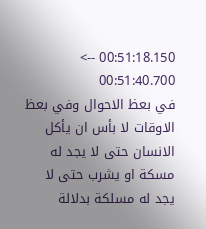00:51:18.150 --> 00:51:40.700
في بعظ الاحوال وفي بعظ الاوقات لا بأس ان يأكل الانسان حتى لا يجد له مسكة او يشرب حتى لا يجد له مسلكة بدلالة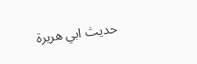حديث ابي هريرة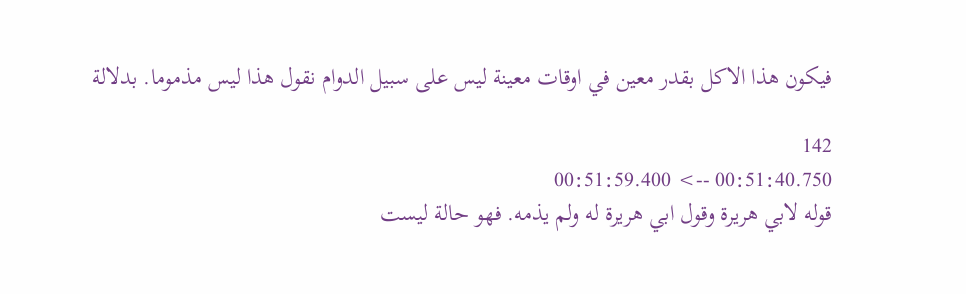فيكون هذا الاكل بقدر معين في اوقات معينة ليس على سبيل الدوام نقول هذا ليس مذموما. بدلالة

142
00:51:40.750 --> 00:51:59.400
قوله لابي هريرة وقول ابي هريرة له ولم يذمه. فهو حالة ليست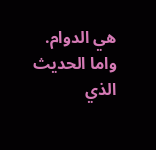هي الدوام. واما الحديث الذي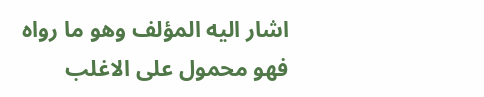اشار اليه المؤلف وهو ما رواه  فهو محمول على الاغلب